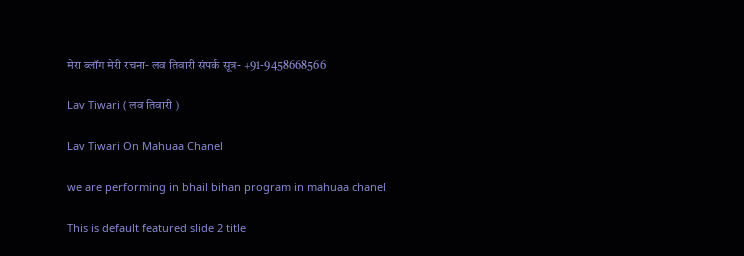मेरा ब्लॉग मेरी रचना- लव तिवारी संपर्क सूत्र- +91-9458668566

Lav Tiwari ( लव तिवारी )

Lav Tiwari On Mahuaa Chanel

we are performing in bhail bihan program in mahuaa chanel

This is default featured slide 2 title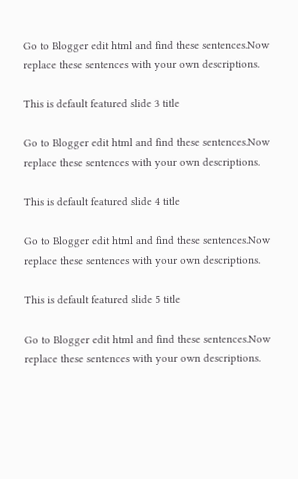Go to Blogger edit html and find these sentences.Now replace these sentences with your own descriptions.

This is default featured slide 3 title

Go to Blogger edit html and find these sentences.Now replace these sentences with your own descriptions.

This is default featured slide 4 title

Go to Blogger edit html and find these sentences.Now replace these sentences with your own descriptions.

This is default featured slide 5 title

Go to Blogger edit html and find these sentences.Now replace these sentences with your own descriptions.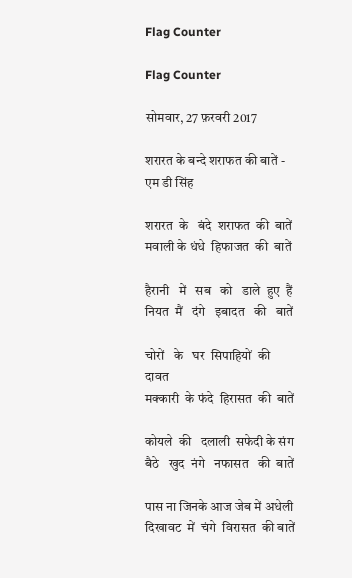Flag Counter

Flag Counter

सोमवार, 27 फ़रवरी 2017

शरारत के बन्दे शराफत की बातें - एम डी सिंह

शरारत  के   बंदे  शराफत  की  बातें
मवाली के धंधे  हिफाजत  की  बातें

हैरानी   में   सब   को   डाले  हुए  हैं
नियत  मैं   दंगे   इबादत   की   बातें

चोरों   के   घर  सिपाहियों  की दावत
मक्कारी  के फंदे  हिरासत  की  बातें

कोयले  की   दलाली  सफेदी के संग
बैठे   खुद  नंगे   नफासत   की  बातें

पास ना जिनके आज जेब में अधेली
दिखावट  में  चंगे  विरासत  की बातें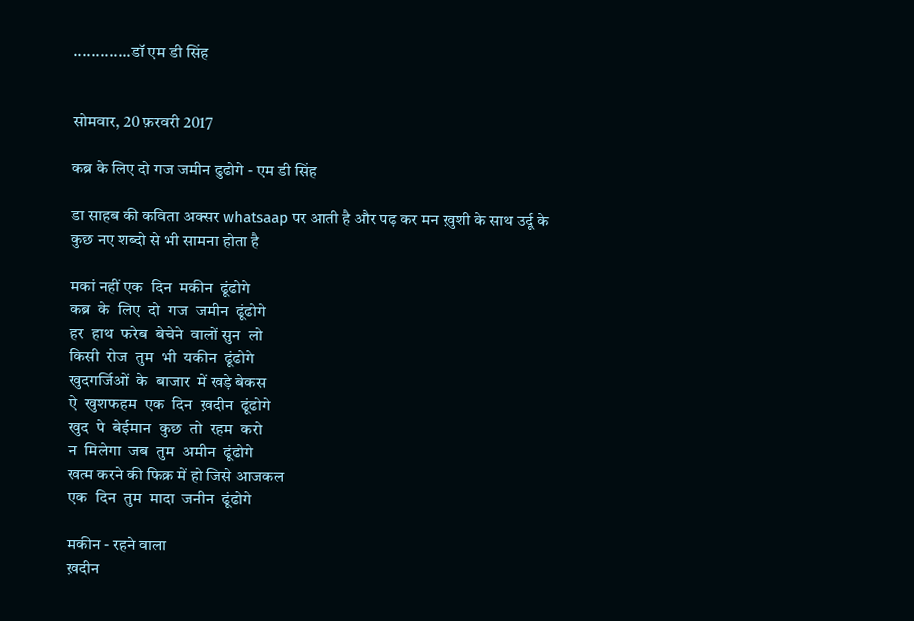.............डॉ एम डी सिंह


सोमवार, 20 फ़रवरी 2017

कब्र के लिए दो गज जमीन ढुढोगे - एम डी सिंह

डा साहब की कविता अक्सर whatsaap पर आती है और पढ़ कर मन ख़ुशी के साथ उर्दू के कुछ नए शब्दो से भी सामना होता है

मकां नहीं एक  दिन  मकीन  ढूंढोगे
कब्र  के  लिए  दो  गज  जमीन  ढूंढोगे
हर  हाथ  फरेब  बेचेने  वालों सुन  लो
किसी  रोज  तुम  भी  यकीन  ढूंढोगे
खुदगर्जिओं  के  बाजार  में खड़े बेकस
ऐ  खुशफहम  एक  दिन  ख़दीन  ढूंढोगे
खुद  पे  बेईमान  कुछ  तो  रहम  करो
न  मिलेगा  जब  तुम  अमीन  ढूंढोगे
खत्म करने की फिक्र में हो जिसे आजकल
एक  दिन  तुम  मादा  जनीन  ढूंढोगे

मकीन - रहने वाला
ख़दीन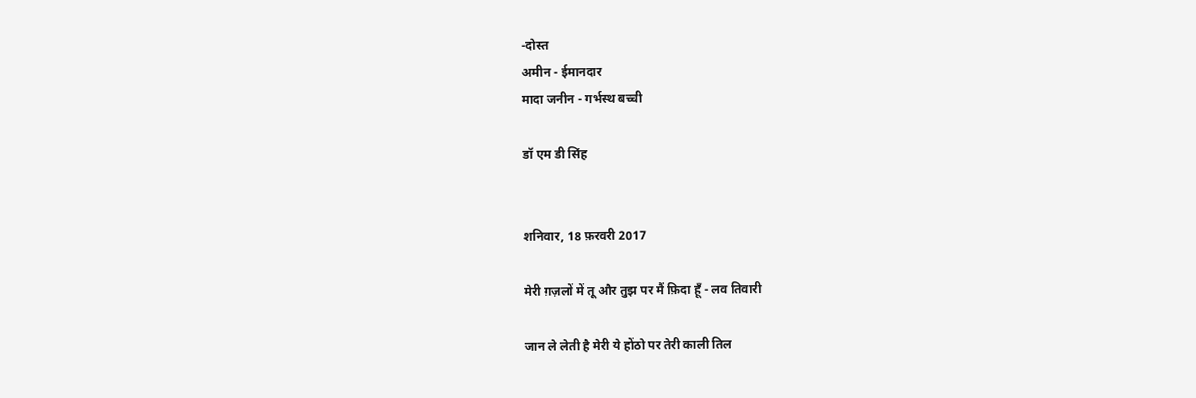-दोस्त
अमीन - ईमानदार
मादा जनीन - गर्भस्थ बच्ची

डॉ एम डी सिंह


शनिवार, 18 फ़रवरी 2017

मेरी ग़ज़लों में तू और तुझ पर मैं फ़िदा हूँ - लव तिवारी

जान ले लेती है मेरी ये होंठो पर तेरी काली तिल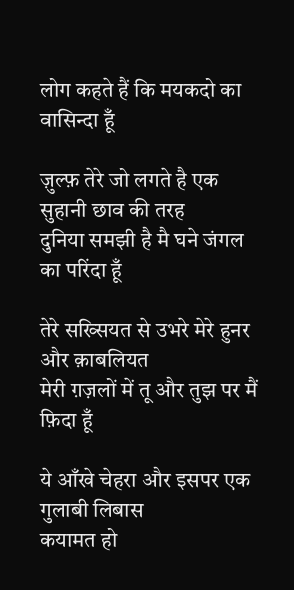लोग कहते हैं कि मयकदो का वासिन्दा हूँ

ज़ुल्फ़ तेरे जो लगते है एक सुहानी छाव की तरह
दुनिया समझी है मै घने जंगल का परिंदा हूँ

तेरे सख्सियत से उभरे मेरे हुनर और क़ाबलियत
मेरी ग़ज़लों में तू और तुझ पर मैं फ़िदा हूँ

ये आँखे चेहरा और इसपर एक गुलाबी लिबास
कयामत हो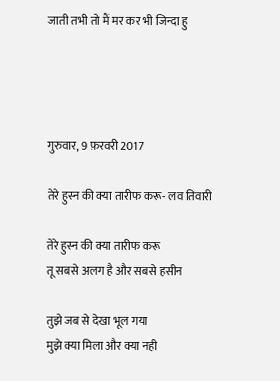जाती तभी तो मैं मर कर भी जिन्दा हु




गुरुवार, 9 फ़रवरी 2017

तेरे हुस्न की क्या तारीफ करू- लव तिवारी

तेरे हुस्न की क्या तारीफ करू
तू सबसे अलग है और सबसे हसीन

तुझे जब से देखा भूल गया
मुझे क्या मिला और क्या नही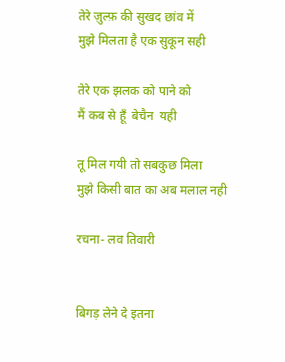तेरे ज़ुल्फ़ की सुखद छांव में
मुझे मिलता है एक सुकून सही

तेरे एक झलक को पाने को
मैं कब से हूँ  बेचैन  यही

तू मिल गयी तो सबकुछ मिला
मुझे किसी बात का अब मलाल नही

रचना- लव तिवारी


बिगड़ लेने दे इतना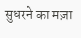सुधरने का मज़ा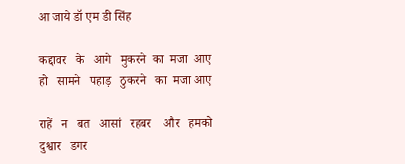आ जाये डॉ एम डी सिंह

कद्दावर   के   आगे   मुकरने  का  मजा  आए
हो   सामने   पहाड़   ठुकरने   का  मजा आए

राहें   न   बत   आसां   रहबर    और   हमको
दुश्वार   डगर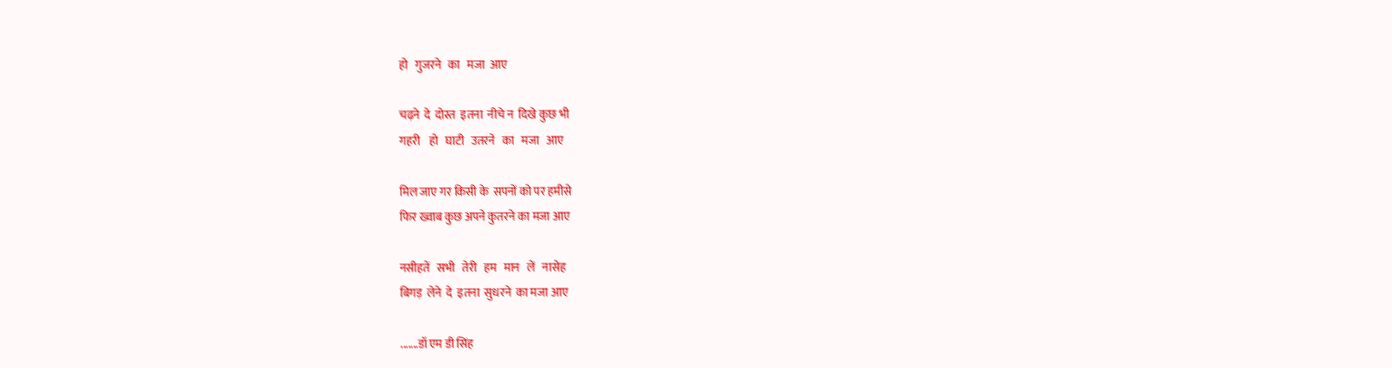हो   गुजरने   का   मजा  आए

चढ़ने  दे  दोस्त  इतना  नीचे न  दिखे कुछ भी
गहरी    हो   घाटी   उतरने   का   मजा   आए

मिल जाए गर किसी के  सपनों को पर हमीसे
फिर ख्वाब कुछ अपने कुतरने का मजा आए

नसीहतें   सभी   तेरी   हम   मान   लें   नासेह
बिगड़  लेने  दे  इतना  सुधरने  का मजा आए

.......डॉ एम डी सिंह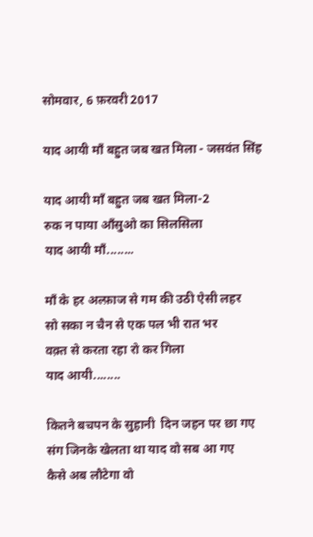सोमवार, 6 फ़रवरी 2017

याद आयी माँ बहुत जब खत मिला - जसवंत सिंह

याद आयी माँ बहुत जब खत मिला-2
रुक न पाया आँसुओ का सिलसिला
याद आयी माँ........

माँ के हर अल्फ़ाज से गम की उठी ऐसी लहर
सो सका न चैन से एक पल भी रात भर
वक़्त से करता रहा रो कर गिला
याद आयी........

कितने बचपन के सुहानी  दिन जहन पर छा गए
संग जिनके खेलता था याद वो सब आ गए
कैसे अब लौटेगा वो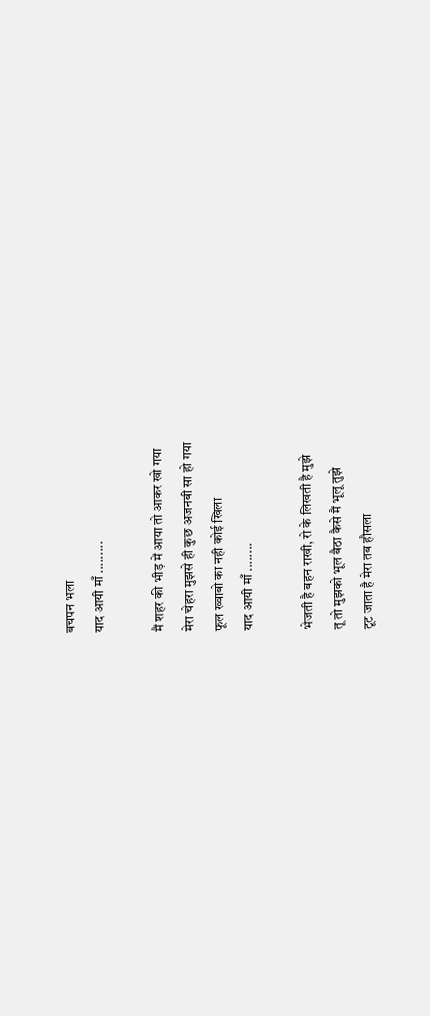बचपन भला
याद आयी माँ .........

मैं शहर की भीड़ में आया तो आकर खो गया
मेरा चेहरा मुझसे ही कुछ अजनबी सा हो गया
फूल ख्वाबो का नही कोई खिला
याद आयी माँ ........

भेजती है बहन राखी, रो के लिखती है मुझे
तू तो मुझको भूल बैठा कैसे मैं भूलू तुझे
टूट जाता है मेरा तब हौसला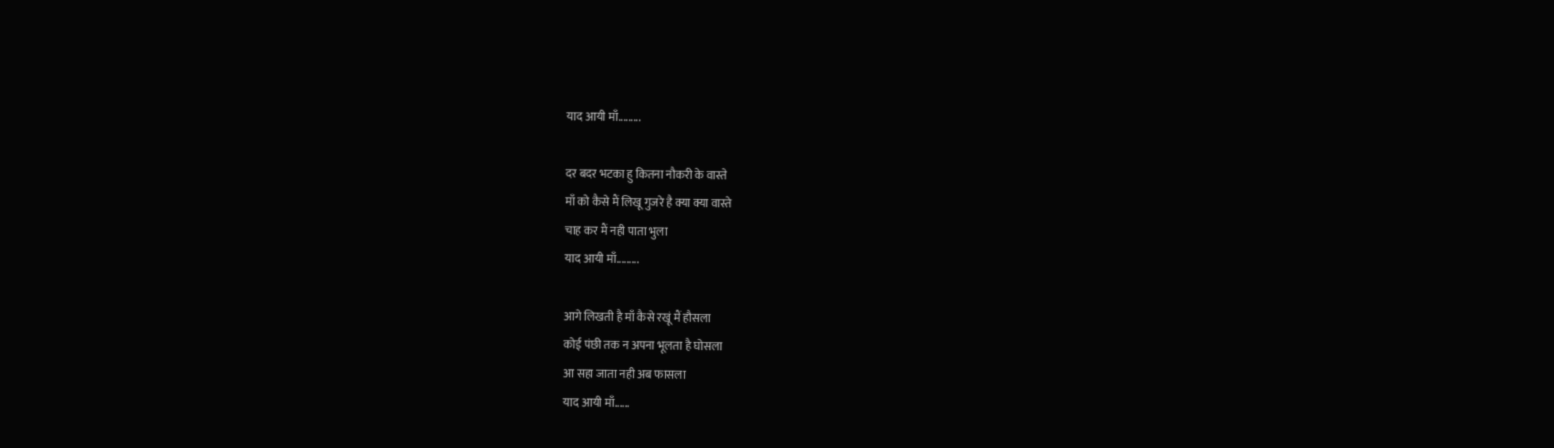याद आयी माँ.........

दर बदर भटका हु कितना नौकरी के वास्ते
माँ को कैसे मैं लिखू गुजरे है क्या क्या वास्ते
चाह कर मैं नही पाता भुला
याद आयी माँ.........

आगे लिखती है माँ कैसे रखूं मैं हौसला
कोई पंछी तक न अपना भूलता है घोसला
आ सहा जाता नही अब फासला
याद आयी माँ......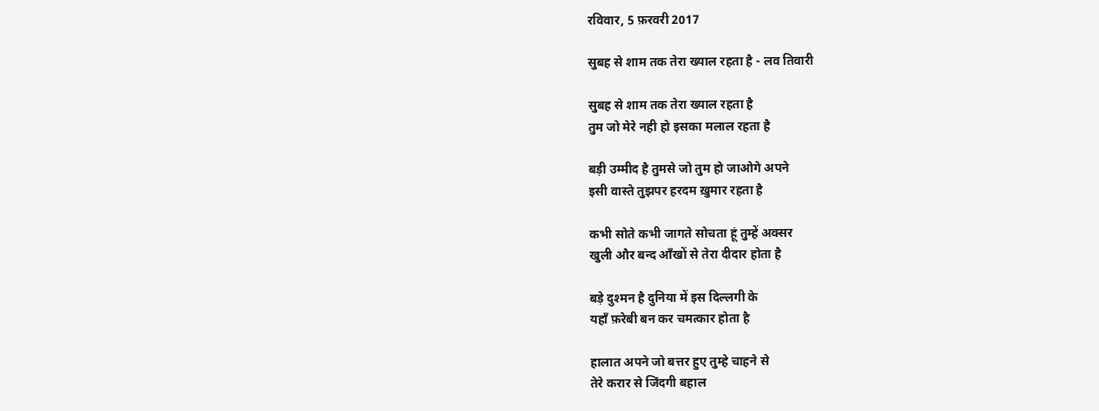रविवार, 5 फ़रवरी 2017

सुबह से शाम तक तेरा ख्याल रहता है - लव तिवारी

सुबह से शाम तक तेरा ख्याल रहता है
तुम जो मेरे नही हो इसका मलाल रहता है

बड़ी उम्मीद है तुमसे जो तुम हो जाओगे अपने
इसी वास्ते तुझपर हरदम ख़ुमार रहता है

कभी सोते कभी जागते सोचता हूं तुम्हें अक्सर
खुली और बन्द आँखों से तेरा दीदार होता है

बड़े दुश्मन है दुनिया में इस दिल्लगी के
यहाँ फ़रेबी बन कर चमत्कार होता है

हालात अपने जो बत्तर हुए तुम्हे चाहने से
तेरे करार से जिंदगी बहाल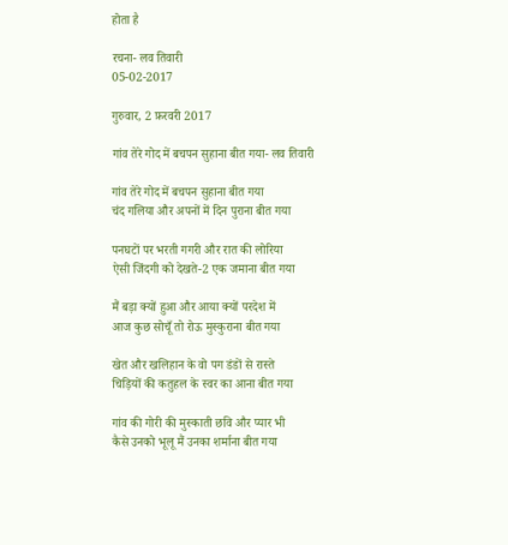होता है

रचना- लव तिवारी
05-02-2017

गुरुवार, 2 फ़रवरी 2017

गांव तेरे गोद में बचपन सुहाना बीत गया- लव तिवारी

गांव तेरे गोद में बचपन सुहाना बीत गया
चंद गलिया और अपनों में दिन पुराना बीत गया

पनघटों पर भरती गगरी और रात की लोरिया
ऐसी जिंदगी को देखते-2 एक जमाना बीत गया

मैं बड़ा क्यों हुआ और आया क्यों परदेश में
आज कुछ सोचूँ तो रोऊ मुस्कुराना बीत गया

खेत और खलिहान के वो पग डंडों से रास्ते
चिड़ियों की कतुहल के स्वर का आना बीत गया

गांव की गोरी की मुस्काती छवि और प्यार भी
कैसे उनको भूलू मैं उनका शर्माना बीत गया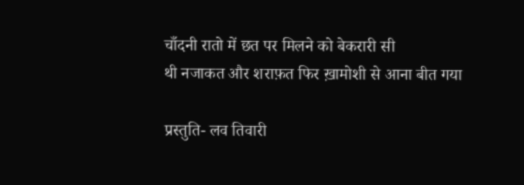चाँदनी रातो में छत पर मिलने को बेकरारी सी
थी नजाकत और शराफ़त फिर ख़ामोशी से आना बीत गया

प्रस्तुति- लव तिवारी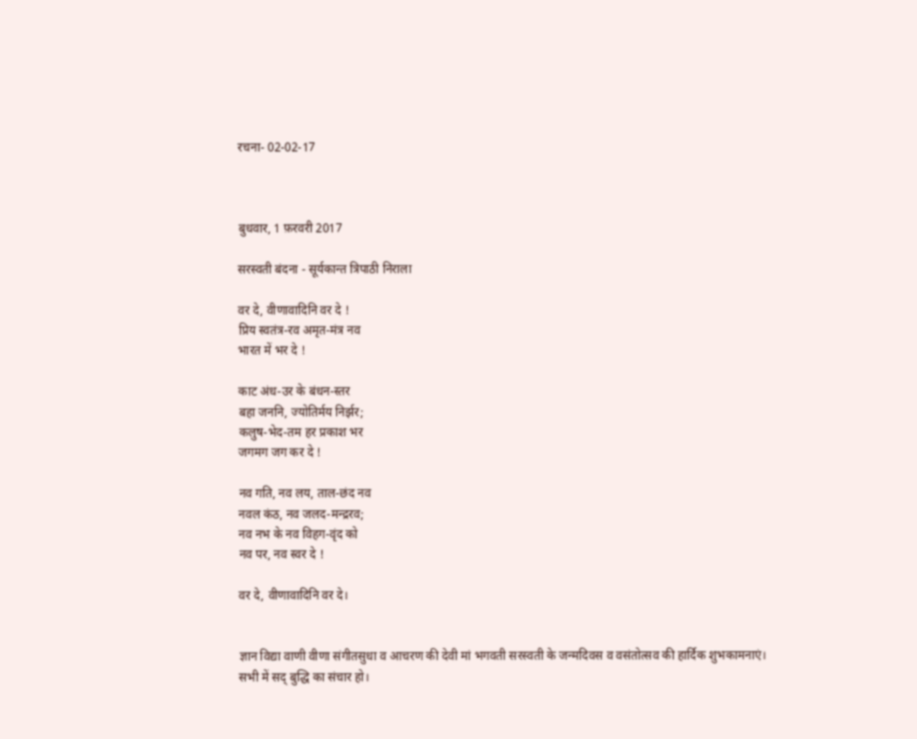रचना- 02-02-17



बुधवार, 1 फ़रवरी 2017

सरस्वती बंदना - सूर्यकान्त त्रिपाठी निराला

वर दे, वीणावादिनि वर दे !
प्रिय स्वतंत्र-रव अमृत-मंत्र नव
भारत में भर दे !

काट अंध-उर के बंधन-स्तर
बहा जननि, ज्योतिर्मय निर्झर;
कलुष-भेद-तम हर प्रकाश भर
जगमग जग कर दे !

नव गति, नव लय, ताल-छंद नव
नवल कंठ, नव जलद-मन्द्ररव;
नव नभ के नव विहग-वृंद को
नव पर, नव स्वर दे !

वर दे, वीणावादिनि वर दे।


ज्ञान विद्या वाणी वीणा संगीतसुधा व आचरण की देवी मां भगवती सरस्वती के जन्मदिवस व वसंतोत्सव की हार्दिक शुभकामनाएं।
सभी में सद् बुद्धि का संचार हो।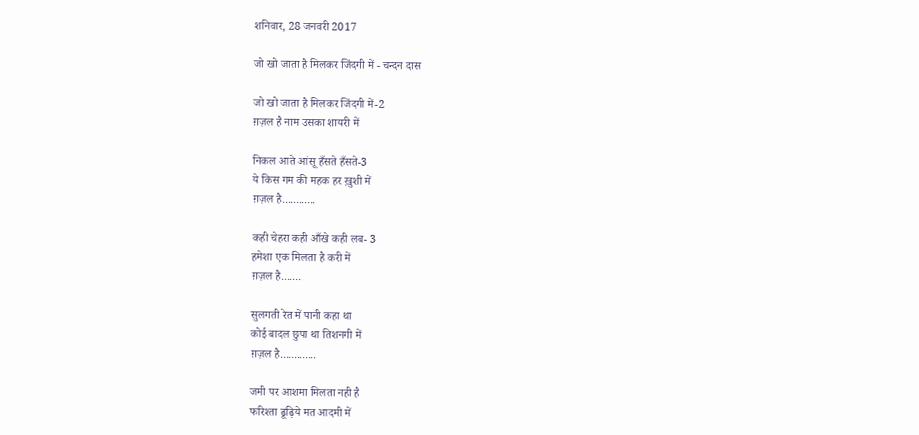शनिवार, 28 जनवरी 2017

जो खो जाता है मिलकर जिंदगी में - चन्दन दास

जो खो जाता है मिलकर जिंदगी में-2
ग़ज़ल है नाम उसका शायरी में

निकल आते आंसू हँसते हँसते-3
ये किस गम की महक हर ख़ुशी में
ग़ज़ल है............

कही चेहरा कही आँखे कही लब- 3
हमेशा एक मिलता है करी में
ग़ज़ल है.......

सुलगती रेत में पानी कहा था
कोई बादल छुपा था तिशनगी में
ग़ज़ल है.............

जमी पर आशमा मिलता नही है
फरिश्ता ढूढ़िये मत आदमी में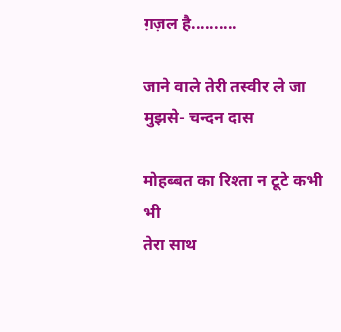ग़ज़ल है..........

जाने वाले तेरी तस्वीर ले जा मुझसे- चन्दन दास

मोहब्बत का रिश्ता न टूटे कभी भी
तेरा साथ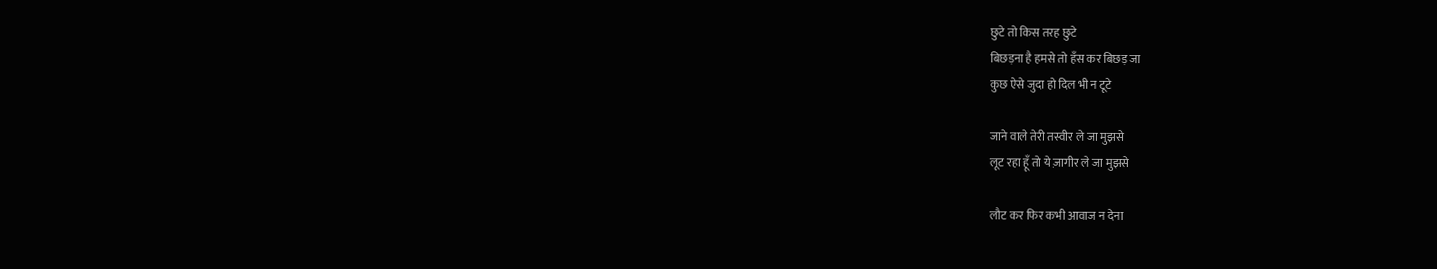छुटे तो किस तरह छुटे
बिछड़ना है हमसे तो हँस कर बिछड़ जा
कुछ ऐसे जुदा हो दिल भी न टूटे

जाने वाले तेरी तस्वीर ले जा मुझसे
लूट रहा हूँ तो ये ज़ागीर ले जा मुझसे

लौट कर फिर कभी आवाज न देना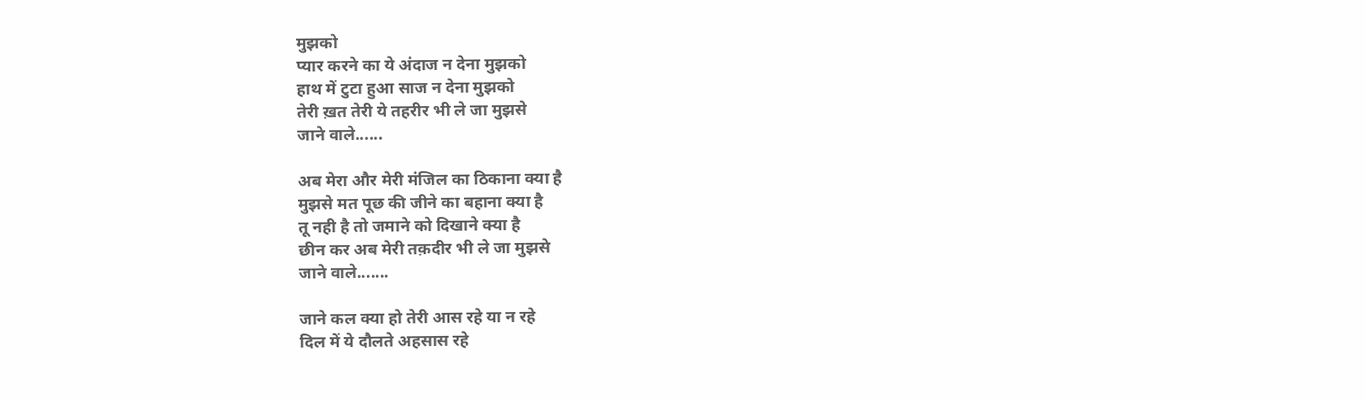मुझको
प्यार करने का ये अंदाज न देना मुझको
हाथ में टुटा हुआ साज न देना मुझको
तेरी ख़त तेरी ये तहरीर भी ले जा मुझसे
जाने वाले......

अब मेरा और मेरी मंजिल का ठिकाना क्या है
मुझसे मत पूछ की जीने का बहाना क्या है
तू नही है तो जमाने को दिखाने क्या है
छीन कर अब मेरी तक़दीर भी ले जा मुझसे
जाने वाले.......

जाने कल क्या हो तेरी आस रहे या न रहे
दिल में ये दौलते अहसास रहे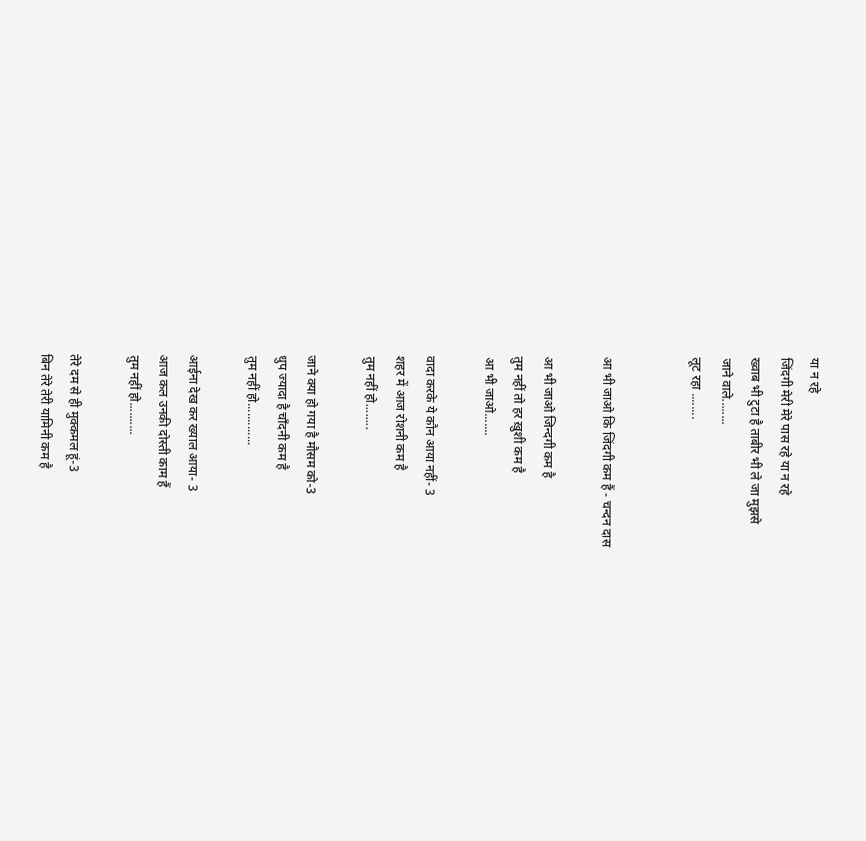या न रहे
जिंदगी मेरी मेरे पास रहे या न रहे
ख्वाब भी टुटा है ताबीर भी ले जा मुझसे
जाने वाले........
लूट रहा ........


आ भी जाओ कि जिंदगी कम हैं - चन्दन दास

आ भी जाओ जिन्दगी कम है
तुम नहीं तो हर ख़ुशी कम है
आ भी जाओ.......

वादा करके ये कौन आया नहीं- 3
शहर में आज रोशनी कम है
तुम नहीं हो........

जाने क्या हो गया है मौसम को-3
धुप ज्यादा है चाँदनी कम है
तुम नहीं हो.............

आईना देख कर ख्याल आया- 3
आज कल उनकी दोस्ती काम हैं
तुम नहीं हो..........

तेरे दम से ही मुक्कमल हूं-3
बिन तेरे तेरी यामिनी कम है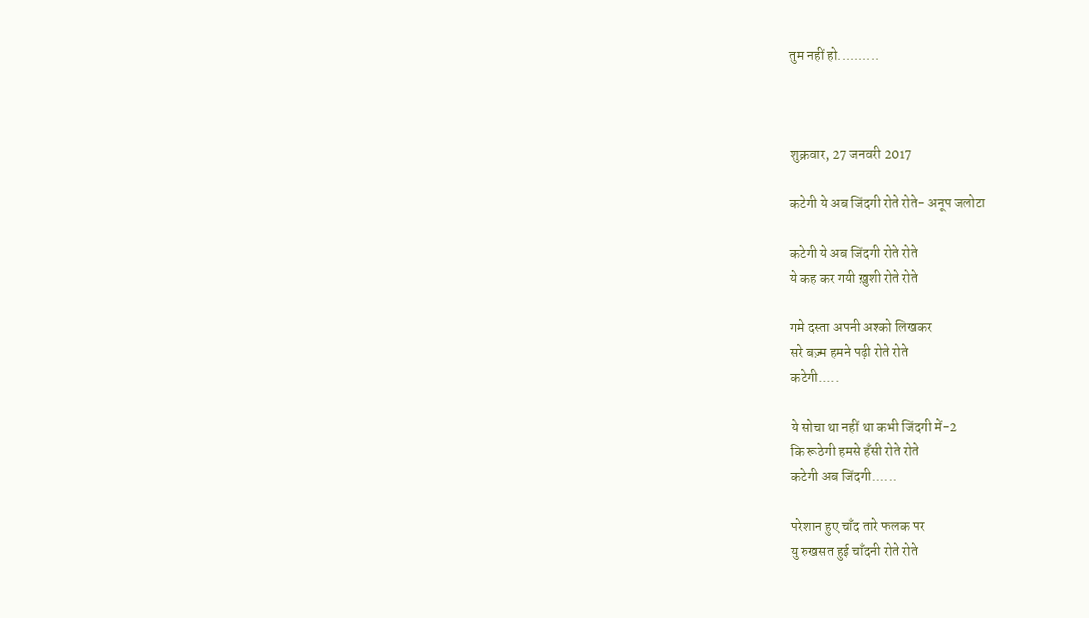तुम नहीं हो..........



शुक्रवार, 27 जनवरी 2017

कटेगी ये अब जिंदगी रोते रोते- अनूप जलोटा

कटेगी ये अब जिंदगी रोते रोते
ये कह कर गयी ख़ुशी रोते रोते

गमे दस्ता अपनी अश्को लिखकर
सरे बज़्म हमने पढ़ी रोते रोते
कटेगी.....

ये सोचा था नहीं था कभी जिंदगी में-2
कि रूठेगी हमसे हँसी रोते रोते
कटेगी अब जिंदगी......

परेशान हुए चाँद तारे फलक पर
यु रुखसत हुई चाँदनी रोते रोते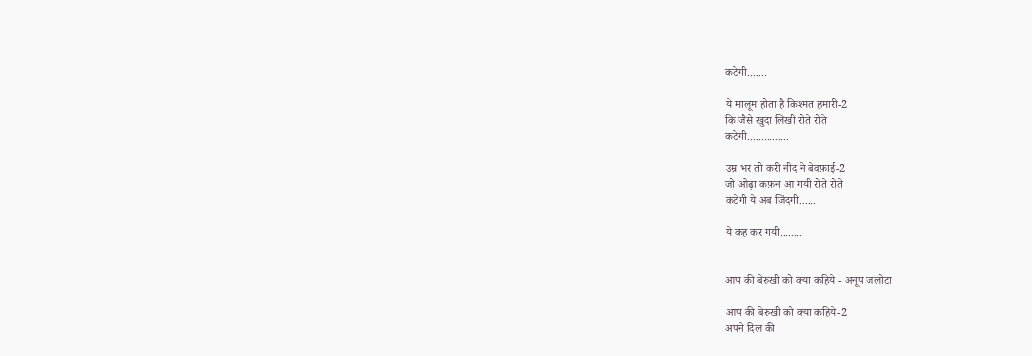कटेगी.......

ये मालूम होता है किश्मत हमारी-2
कि जैसे खुदा लिखी रोते रोते
कटेगी...............

उम्र भर तो करी नीद ने बेवफ़ाई-2
जो ओढ़ा कफ़न आ गयी रोते रोते
कटेगी ये अब जिंदगी......

ये कह कर गयी........


आप की बेरुखी को क्या कहिये - अनूप जलोटा

आप की बेरुखी को क्या कहिये-2
अपने दिल की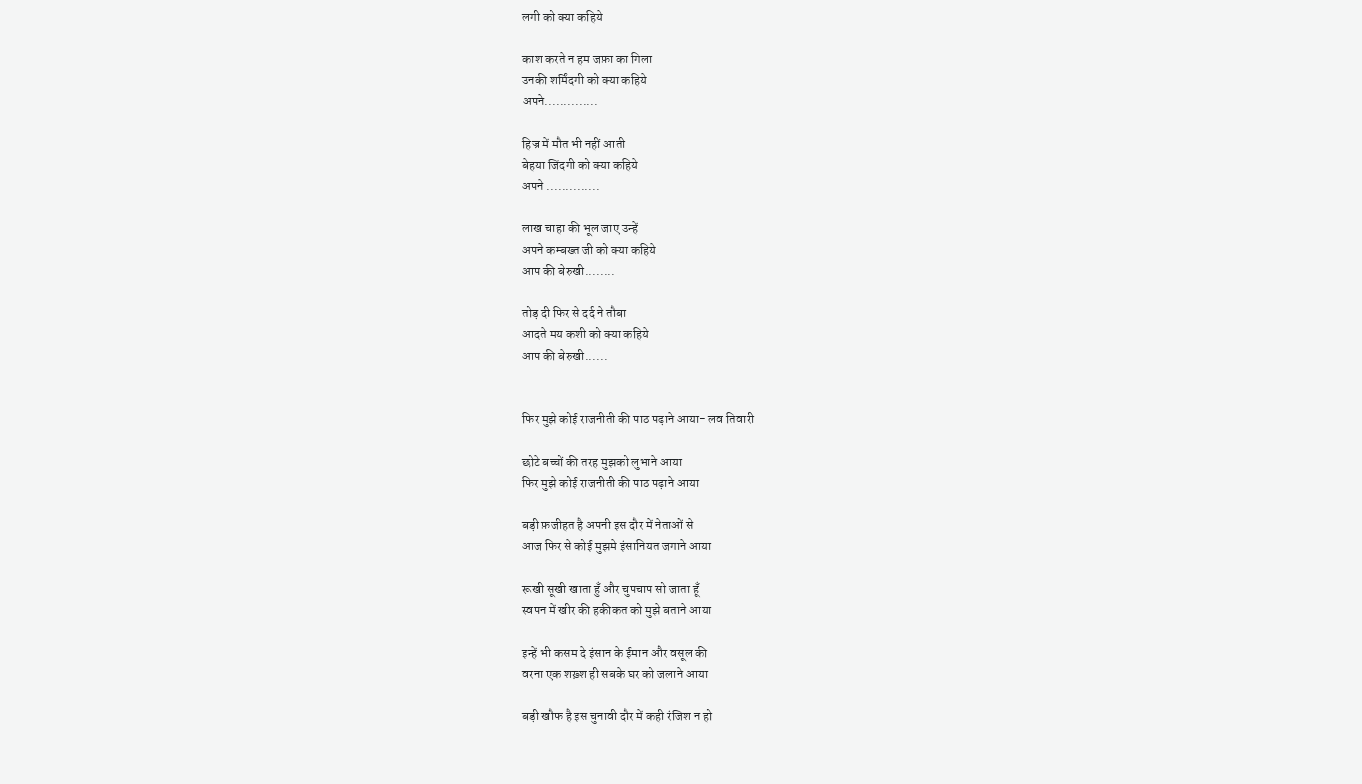लगी को क्या कहिये

काश करते न हम जफ़ा का गिला
उनकी शर्मिंदगी को क्या कहिये
अपने..............

हिज्र में मौत भी नहीं आती
बेहया जिंदगी को क्या कहिये
अपने ..............

लाख चाहा की भूल जाए उन्हें
अपने कम्बख्त जी को क्या कहिये
आप की बेरुखी........

तोड़ दी फिर से दर्द ने तौबा
आदते मय कशी को क्या कहिये
आप की बेरुखी......


फिर मुझे कोई राजनीती की पाठ पढ़ाने आया- लव तिवारी

छोटे बच्चों की तरह मुझको लुभाने आया
फिर मुझे कोई राजनीती की पाठ पढ़ाने आया

बड़ी फ़जीहत है अपनी इस दौर में नेताओं से
आज फिर से कोई मुझमे इंसानियत जगाने आया

रूखी सूखी खाता हुँ और चुपचाप सो जाता हूँ
स्वपन में खीर की हकीकत को मुझे बताने आया

इन्हें भी कसम दे इंसान के ईमान और वसूल की
वरना एक शख़्श ही सबके घर को जलाने आया

बड़ी खौफ है इस चुनावी दौर में कही रंजिश न हो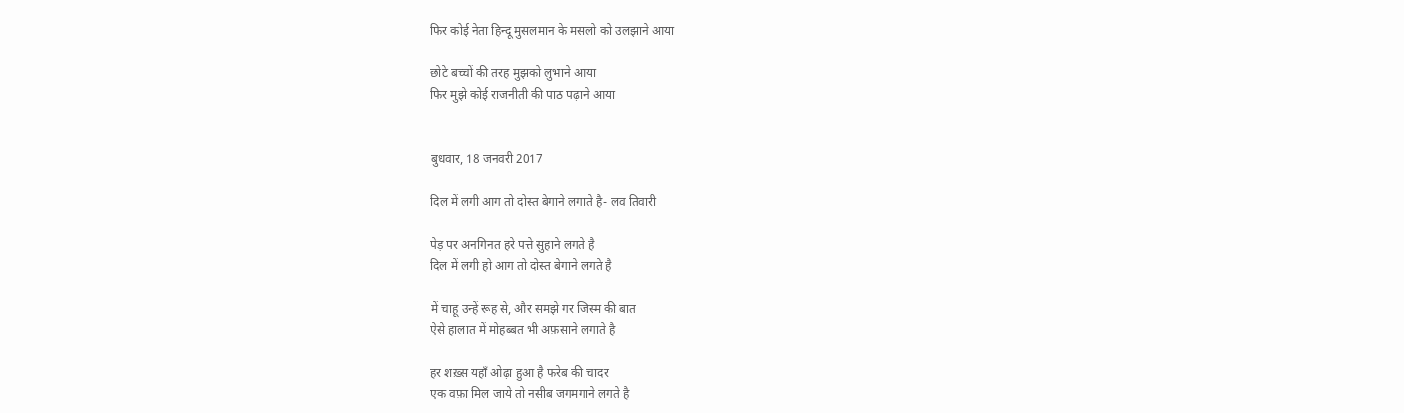फिर कोई नेता हिन्दू मुसलमान के मसलो को उलझाने आया

छोटे बच्चों की तरह मुझको लुभाने आया
फिर मुझे कोई राजनीती की पाठ पढ़ाने आया


बुधवार, 18 जनवरी 2017

दिल में लगी आग तो दोस्त बेगाने लगाते है- लव तिवारी

पेड़ पर अनगिनत हरे पत्ते सुहाने लगते है
दिल में लगी हो आग तो दोस्त बेगाने लगते है

में चाहू उन्हें रूह से, और समझे गर जिस्म की बात
ऐसे हालात में मोहब्बत भी अफ़साने लगाते है

हर शख़्स यहाँ ओढ़ा हुआ है फरेब की चादर
एक वफ़ा मिल जाये तो नसीब जगमगाने लगते है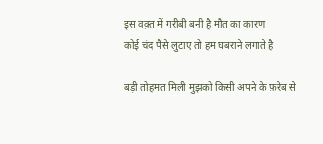इस वक़्त में गरीबी बनी है मौत का कारण
कोई चंद पैसे लुटाए तो हम घबराने लगाते है

बड़ी तोहमत मिली मुझको किसी अपने के फ़रेब से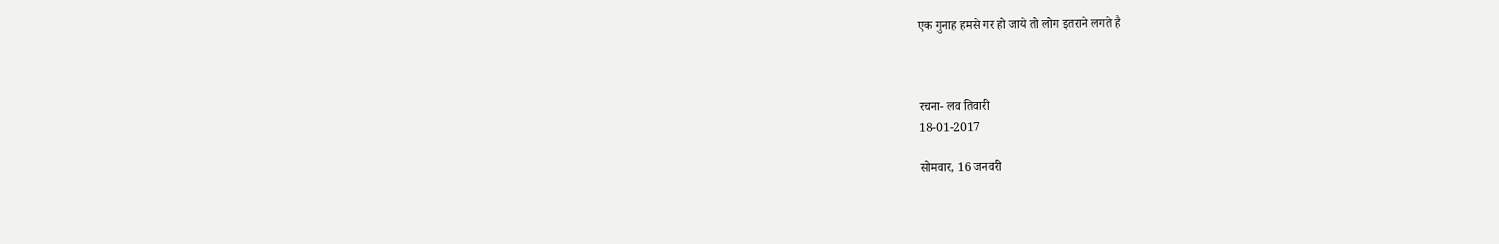एक गुनाह हमसे गर हो जाये तो लोग इतराने लगते है



रचना- लव तिवारी
18-01-2017

सोमवार, 16 जनवरी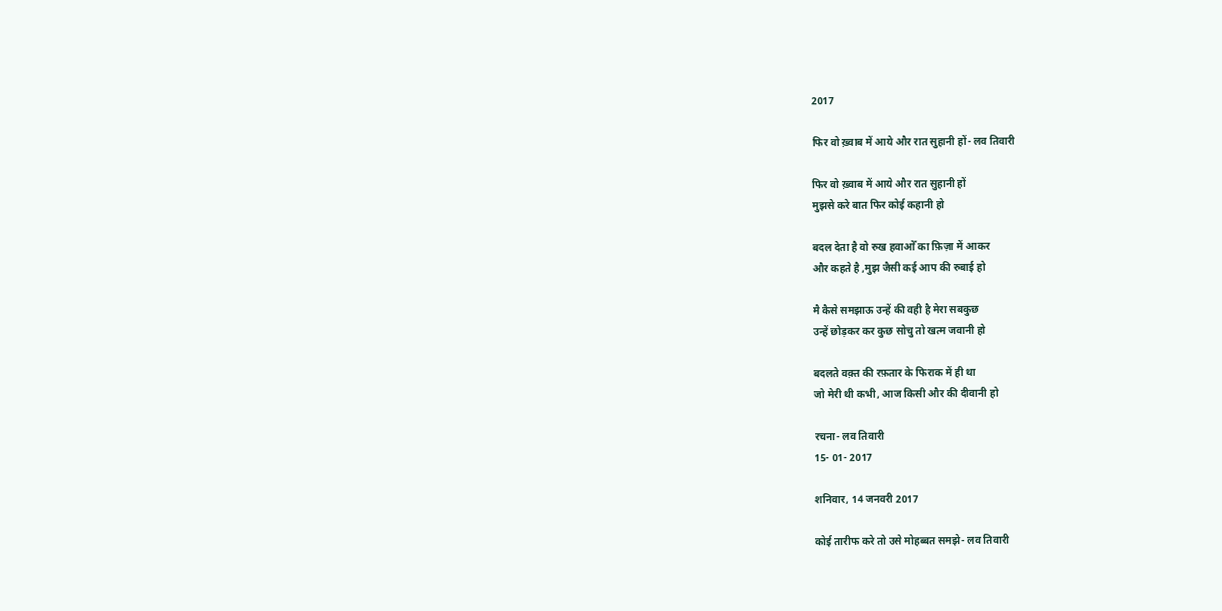2017

फिर वो ख़्वाब में आये और रात सुहानी हों- लव तिवारी

फिर वो ख़्वाब में आये और रात सुहानी हों
मुझसे करे बात फिर कोई कहानी हो

बदल देता है वो रुख हवाओँ का फ़िज़ा में आकर
और कहते है ,मुझ जैसी कई आप की रुबाई हो

मै कैसे समझाऊ उन्हें की वही है मेरा सबकुछ
उन्हें छोड़कर कर कुछ सोचु तो खत्म जवानी हो

बदलते वक़्त की रफ़तार के फिराक में ही था
जो मेरी थी कभी, आज किसी और की दीवानी हो

रचना- लव तिवारी
15- 01- 2017

शनिवार, 14 जनवरी 2017

कोई तारीफ करे तो उसे मोहब्बत समझे- लव तिवारी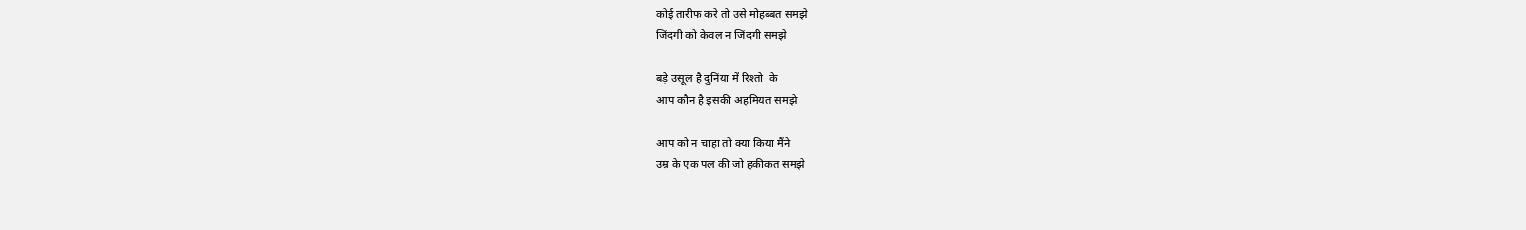कोई तारीफ करे तो उसे मोहब्बत समझे
जिंदगी को केवल न जिंदगी समझे

बड़े उसूल है दुनिंया में रिश्तो  के
आप कौन है इसकी अहमियत समझे

आप को न चाहा तो क्या किया मैंने
उम्र के एक पल की जो हकीकत समझे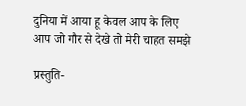दुनिया में आया हू केवल आप के लिए
आप जो गौर से देखे तो मेरी चाहत समझे

प्रस्तुति-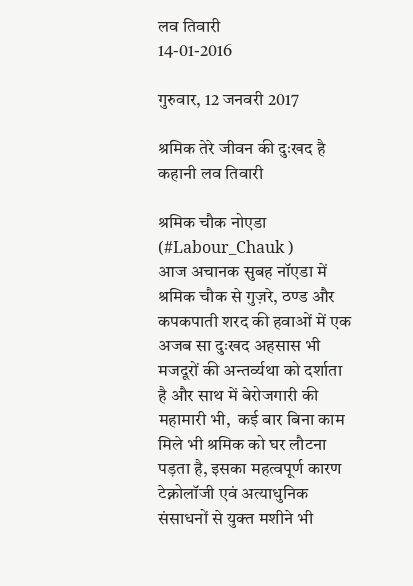लव तिवारी
14-01-2016

गुरुवार, 12 जनवरी 2017

श्रमिक तेरे जीवन की दुःखद है कहानी लव तिवारी

श्रमिक चौक नोएडा (#Labour_Chauk )
आज अचानक सुबह नॉएडा में श्रमिक चौक से गुज़रे, ठण्ड और कपकपाती शरद की हवाओं में एक अजब सा दुःखद अहसास भी मजदूरों की अन्तर्व्यथा को दर्शाता है और साथ में बेरोजगारी की महामारी भी,  कई बार बिना काम मिले भी श्रमिक को घर लौटना पड़ता है, इसका महत्वपूर्ण कारण टेक्नोलॉजी एवं अत्याधुनिक संसाधनों से युक्त मशीने भी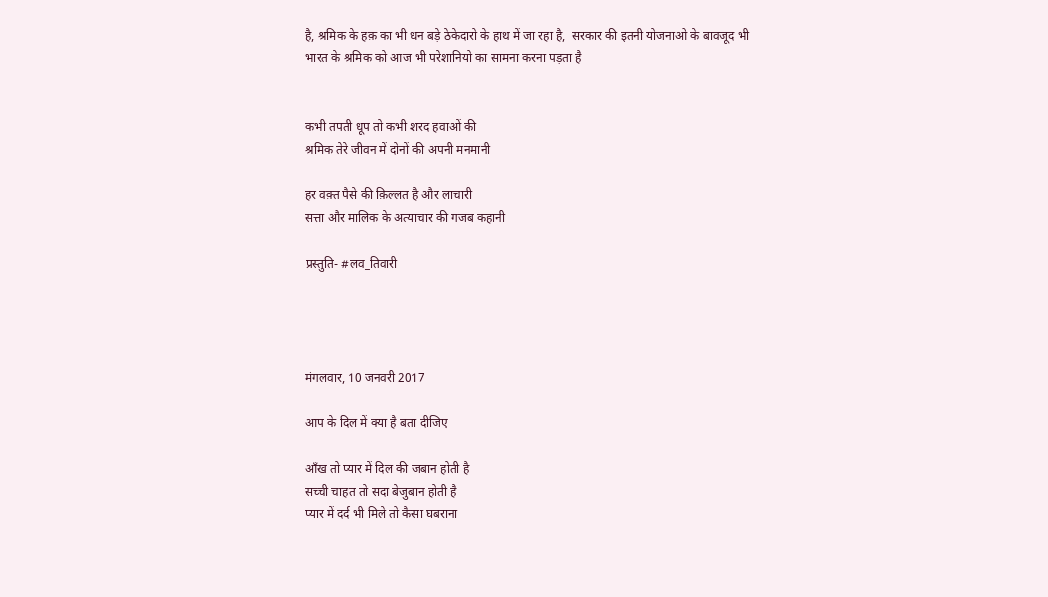है, श्रमिक के हक़ का भी धन बड़े ठेकेदारो के हाथ में जा रहा है,  सरकार की इतनी योजनाओ के बावजूद भी भारत के श्रमिक को आज भी परेशानियो का सामना करना पड़ता है


कभी तपती धूप तो कभी शरद हवाओं की
श्रमिक तेरे जीवन में दोनों की अपनी मनमानी

हर वक़्त पैसे की क़िल्लत है और लाचारी
सत्ता और मालिक के अत्याचार की गजब कहानी

प्रस्तुति- #लव_तिवारी




मंगलवार, 10 जनवरी 2017

आप के दिल में क्या है बता दीजिए

आँख तो प्यार में दिल की जबान होती है
सच्ची चाहत तो सदा बेजुबान होती है
प्यार में दर्द भी मिले तो कैसा घबराना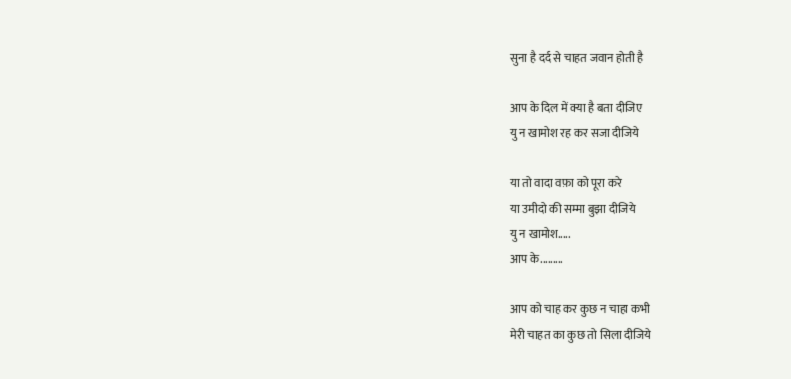सुना है दर्द से चाहत जवान होती है

आप के दिल में क्या है बता दीजिए
यु न खामोश रह कर सजा दीजिये

या तो वादा वफ़ा को पूरा करे
या उमीदो की सम्मा बुझा दीजिये
यु न खामोश.....
आप के.........

आप को चाह कर कुछ न चाहा कभी
मेरी चाहत का कुछ तो सिला दीजिये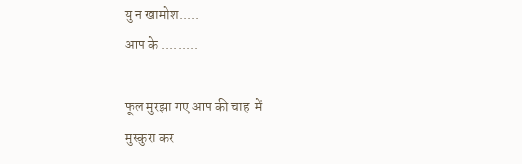यु न खामोश.....
आप के .........

फूल मुरझा गए आप की चाह  में
मुस्कुरा कर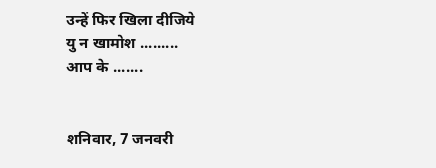उन्हें फिर खिला दीजिये
यु न खामोश .........
आप के .......


शनिवार, 7 जनवरी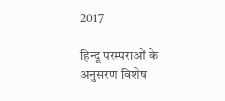2017

हिन्दू परम्पराओं के अनुसरण विशेष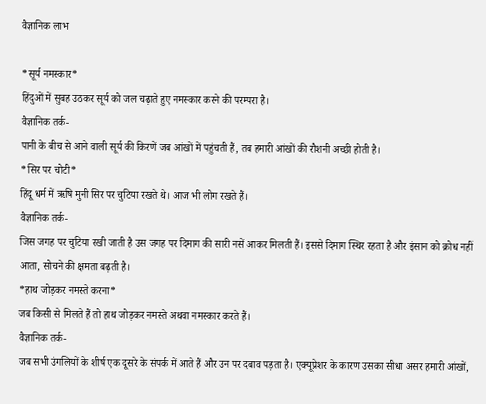वैज्ञानिक लाभ

*सूर्य नमस्कार*
हिंदुओं में सुबह उठकर सूर्य को जल चढ़ाते हुए नमस्कार करने की परम्परा है।
वैज्ञानिक तर्क-
पानी के बीच से आने वाली सूर्य की किरणें जब आंखों में पहुंचती हैं, तब हमारी आंखों की रौशनी अच्छी होती है।
*सिर पर चोटी*
हिंदू धर्म में ऋषि मुनी सिर पर चुटिया रखते थे। आज भी लोग रखते हैं।
वैज्ञानिक तर्क-
जिस जगह पर चुटिया रखी जाती है उस जगह पर दिमाग की सारी नसें आकर मिलती हैं। इससे दिमाग स्थ‍िर रहता है और इंसान को क्रोध नहीं आता, सोचने की क्षमता बढ़ती है।
*हाथ जोड़कर नमस्ते करना*
जब किसी से मिलते हैं तो हाथ जोड़कर नमस्ते अथवा नमस्कार करते हैं।
वैज्ञानिक तर्क-
जब सभी उंगलियों के शीर्ष एक दूसरे के संपर्क में आते हैं और उन पर दबाव पड़ता है। एक्यूप्रेशर के कारण उसका सीधा असर हमारी आंखों,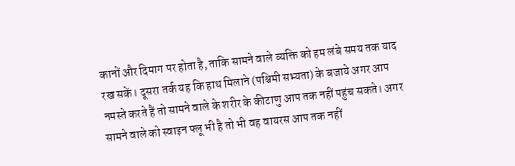कानों और दिमाग पर होता है, ताकि सामने वाले व्यक्त‍ि को हम लंबे समय तक याद रख सकें। दूसरा तर्क यह कि हाथ मिलाने (पश्च‍िमी सभ्यता) के बजाये अगर आप नमस्ते करते हैं तो सामने वाले के शरीर के कीटाणु आप तक नहीं पहुंच सकते। अगर सामने वाले को स्वाइन फ्लू भी है तो भी वह वायरस आप तक नहीं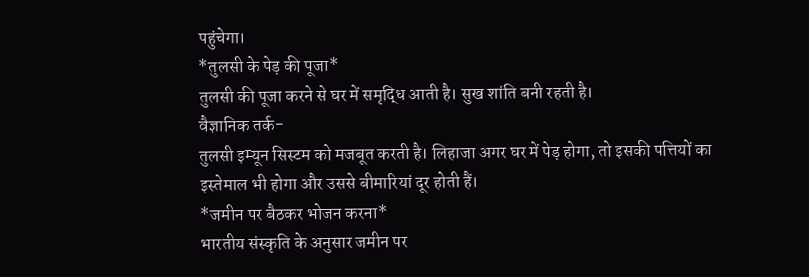पहुंचेगा।
*तुलसी के पेड़ की पूजा*
तुलसी की पूजा करने से घर में समृद्ध‍ि आती है। सुख शांति बनी रहती है।
वैज्ञानिक तर्क-
तुलसी इम्यून सिस्टम को मजबूत करती है। लिहाजा अगर घर में पेड़ होगा, तो इसकी पत्त‍ियों का इस्तेमाल भी होगा और उससे बीमारियां दूर होती हैं।
*जमीन पर बैठकर भोजन करना*
भारतीय संस्कृति के अनुसार जमीन पर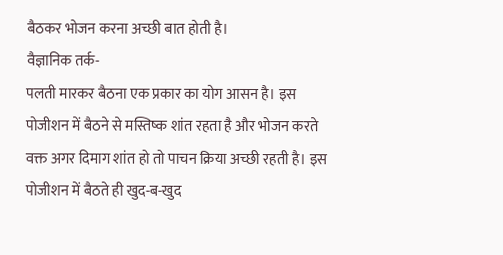बैठकर भोजन करना अच्छी बात होती है।
वैज्ञानिक तर्क-
पलती मारकर बैठना एक प्रकार का योग आसन है। इस पोजीशन में बैठने से मस्त‍िष्क शांत रहता है और भोजन करते वक्त अगर दिमाग शांत हो तो पाचन क्रिया अच्छी रहती है। इस पोजीशन में बैठते ही खुद-ब-खुद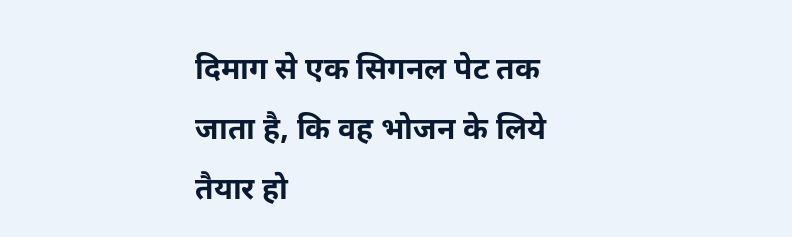दिमाग से एक सिगनल पेट तक जाता है, कि वह भोजन के लिये तैयार हो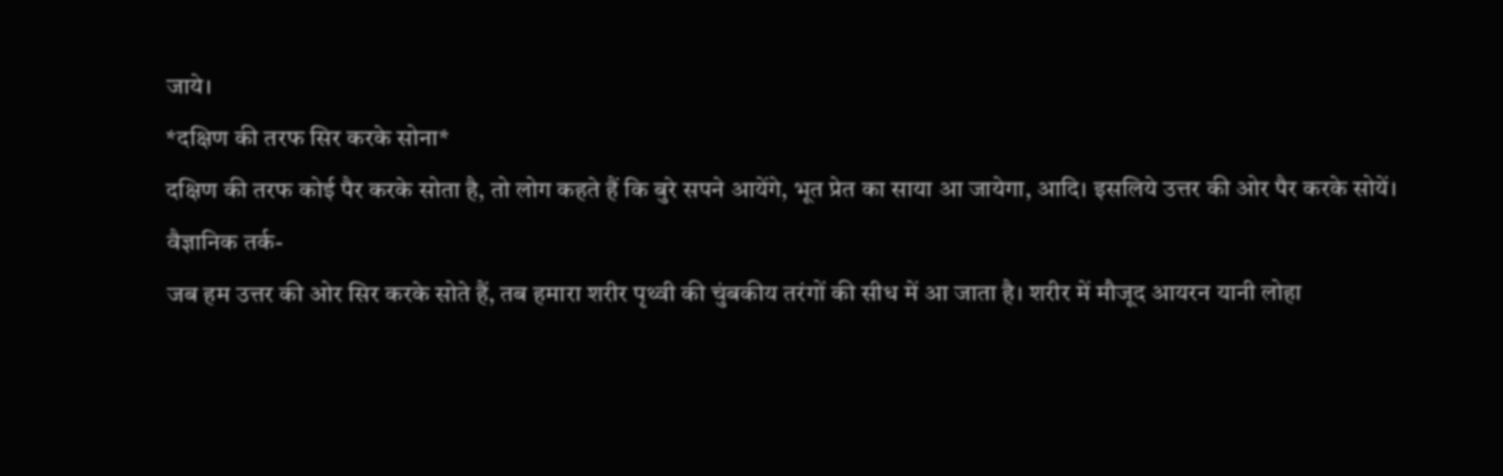जाये।
*दक्ष‍िण की तरफ सिर करके सोना*
दक्ष‍िण की तरफ कोई पैर करके सोता है, तो लोग कहते हैं कि बुरे सपने आयेंगे, भूत प्रेत का साया आ जायेगा, आदि। इसलिये उत्तर की ओर पैर करके सोयें।
वैज्ञानिक तर्क-
जब हम उत्तर की ओर सिर करके सोते हैं, तब हमारा शरीर पृथ्वी की चुंबकीय तरंगों की सीध में आ जाता है। शरीर में मौजूद आयरन यानी लोहा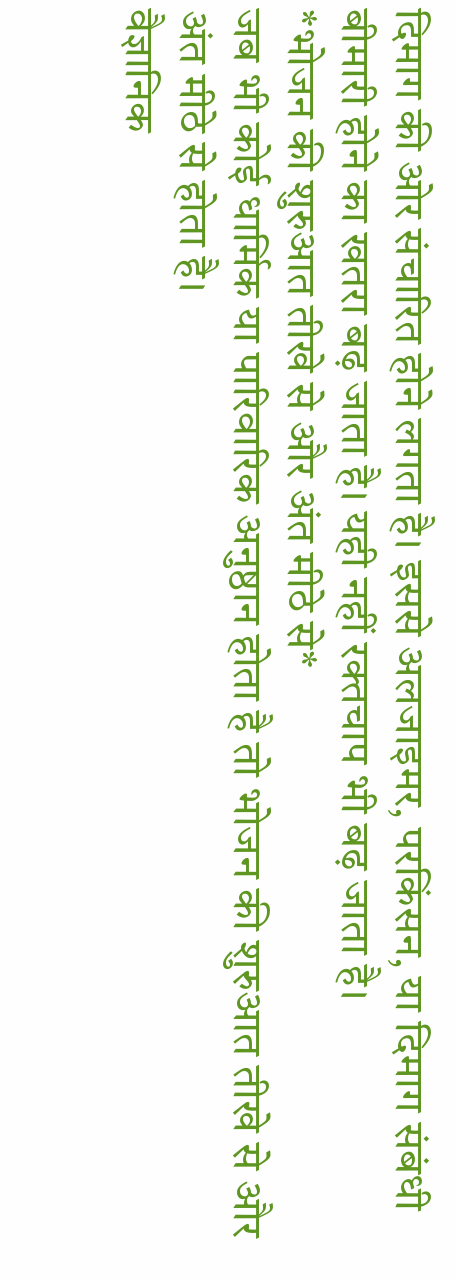दिमाग की ओर संचारित होने लगता है। इससे अलजाइमर, परकिंसन, या दिमाग संबंधी बीमारी होने का खतरा बढ़ जाता है। यही नहीं रक्तचाप भी बढ़ जाता है।
*भोजन की शुरुआत तीखे से और अंत मीठे से*
जब भी कोई धार्मिक या पारिवारिक अनुष्ठान होता है तो भोजन की शुरुआत तीखे से और अंत मीठे से होता है।
वैज्ञानिक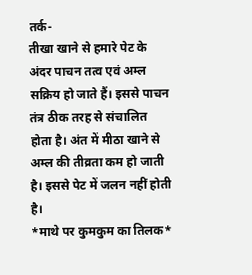तर्क-
तीखा खाने से हमारे पेट के अंदर पाचन तत्व एवं अम्ल सक्रिय हो जाते हैं। इससे पाचन तंत्र ठीक तरह से संचालित होता है। अंत में मीठा खाने से अम्ल की तीव्रता कम हो जाती है। इससे पेट में जलन नहीं होती है।
*माथे पर कुमकुम का तिलक*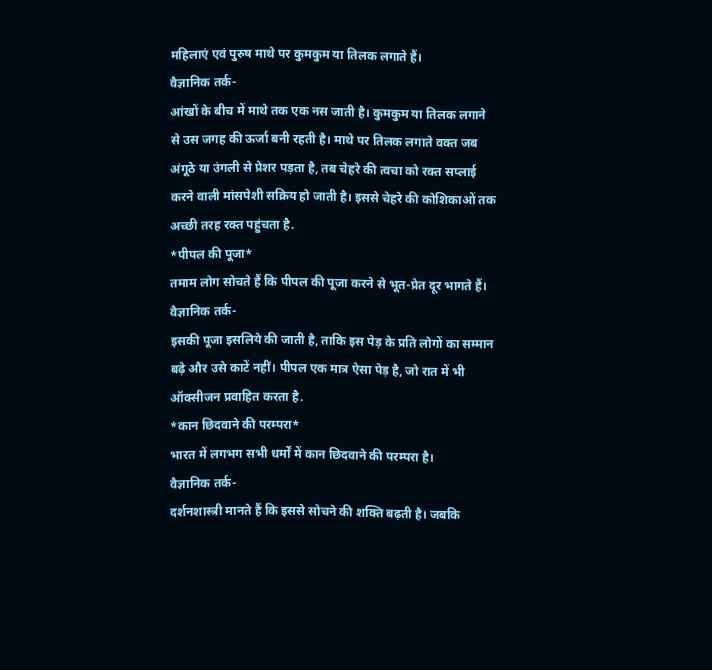महिलाएं एवं पुरुष माथे पर कुमकुम या तिलक लगाते हैं।
वैज्ञानिक तर्क-
आंखों के बीच में माथे तक एक नस जाती है। कुमकुम या तिलक लगाने से उस जगह की ऊर्जा बनी रहती है। माथे पर तिलक लगाते वक्त जब अंगूठे या उंगली से प्रेशर पड़ता है, तब चेहरे की त्वचा को रक्त सप्लाई करने वाली मांसपेशी सक्रिय हो जाती है। इससे चेहरे की कोश‍िकाओं तक अच्छी तरह रक्त पहुंचता है.
*पीपल की पूजा*
तमाम लोग सोचते हैं कि पीपल की पूजा करने से भूत-प्रेत दूर भागते हैं।
वैज्ञानिक तर्क-
इसकी पूजा इसलिये की जाती है, ताकि इस पेड़ के प्रति लोगों का सम्मान बढ़े और उसे काटें नहीं। पीपल एक मात्र ऐसा पेड़ है, जो रात में भी ऑक्सीजन प्रवाहित करता है.
*कान छिदवाने की परम्परा*
भारत में लगभग सभी धर्मों में कान छिदवाने की परम्परा है।
वैज्ञानिक तर्क-
दर्शनशास्त्री मानते हैं कि इससे सोचने की शक्त‍ि बढ़ती है। जबकि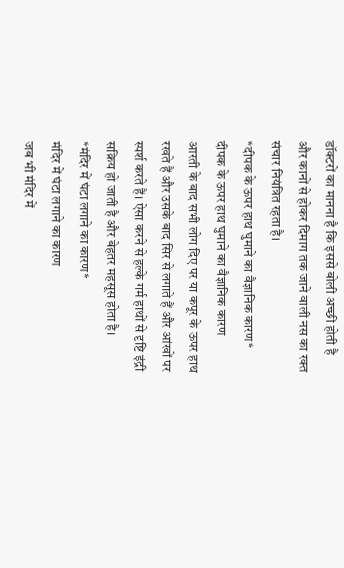डॉक्टरों का मानना है कि इससे बोली अच्छी होती है और कानों से होकर दिमाग तक जाने वाली नस का रक्त संचार नियंत्रित रहता है।
*दीपक के ऊपर हाथ घुमाने का वैज्ञानिक कारण*
दीपक के ऊपर हाथ घुमाने का वैज्ञानिक कारण
आरती के बाद सभी लोग दिए पर या कपूर के ऊपर हाथ रखते हैं और उसके बाद सिर से लगाते हैं और आंखों पर स्पर्श करते हैं। ऐसा करने से हल्के गर्म हाथों से दृष्टि इंद्री सक्रिय हो जाती है और बेहतर महसूस होता है।
*मंदिर में घंटा लगाने का कारण*
मंदिर में घंटा लगाने का कारण
जब भी मंदिर में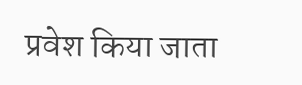प्रवेश किया जाता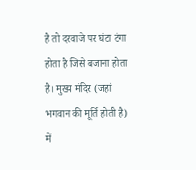है तो दरवाजे पर घंटा टंगा होता है जिसे बजाना होता है। मुख्य मंदिर (जहां भगवान की मूर्ति होती है) में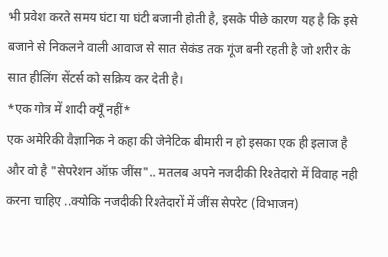भी प्रवेश करते समय घंटा या घंटी बजानी होती है, इसके पीछे कारण यह है कि इसे बजाने से निकलने वाली आवाज से सात सेकंड तक गूंज बनी रहती है जो शरीर के सात हीलिंग सेंटर्स को सक्रिय कर देती है।
*एक गोत्र में शादी क्यूँ नहीं*
एक अमेरिकी वैज्ञानिक ने कहा की जेनेटिक बीमारी न हो इसका एक ही इलाज है और वो है "सेपरेशन ऑफ़ जींस".. मतलब अपने नजदीकी रिश्तेदारो में विवाह नही करना चाहिए ..क्योकि नजदीकी रिश्तेदारों में जींस सेपरेट (विभाजन)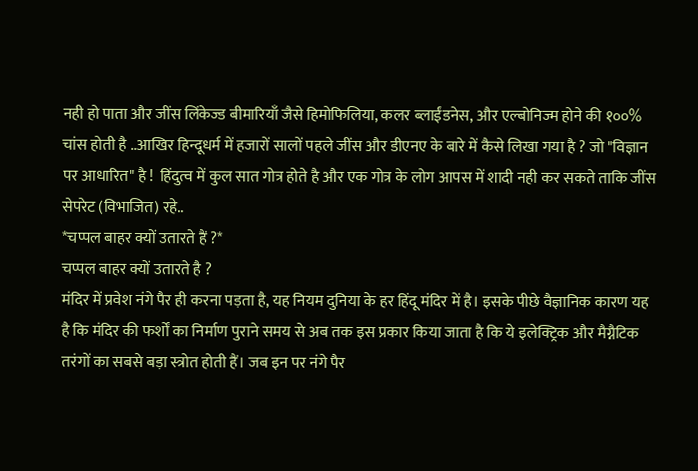नही हो पाता और जींस लिंकेज्ड बीमारियाँ जैसे हिमोफिलिया, कलर ब्लाईंडनेस, और एल्बोनिज्म होने की १००% चांस होती है ..आखिर हिन्दूधर्म में हजारों सालों पहले जींस और डीएनए के बारे में कैसे लिखा गया है ? जो "विज्ञान पर आधारित" है !  हिंदुत्व में कुल सात गोत्र होते है और एक गोत्र के लोग आपस में शादी नही कर सकते ताकि जींस सेपरेट (विभाजित) रहे..
*चप्पल बाहर क्यों उतारते हैं ?*
चप्पल बाहर क्यों उतारते है ?
मंदिर में प्रवेश नंगे पैर ही करना पड़ता है, यह नियम दुनिया के हर हिंदू मंदिर में है। इसके पीछे वैज्ञानिक कारण यह है कि मंदिर की फर्शों का निर्माण पुराने समय से अब तक इस प्रकार किया जाता है कि ये इलेक्ट्रिक और मैग्नैटिक तरंगों का सबसे बड़ा स्त्रोत होती हैं। जब इन पर नंगे पैर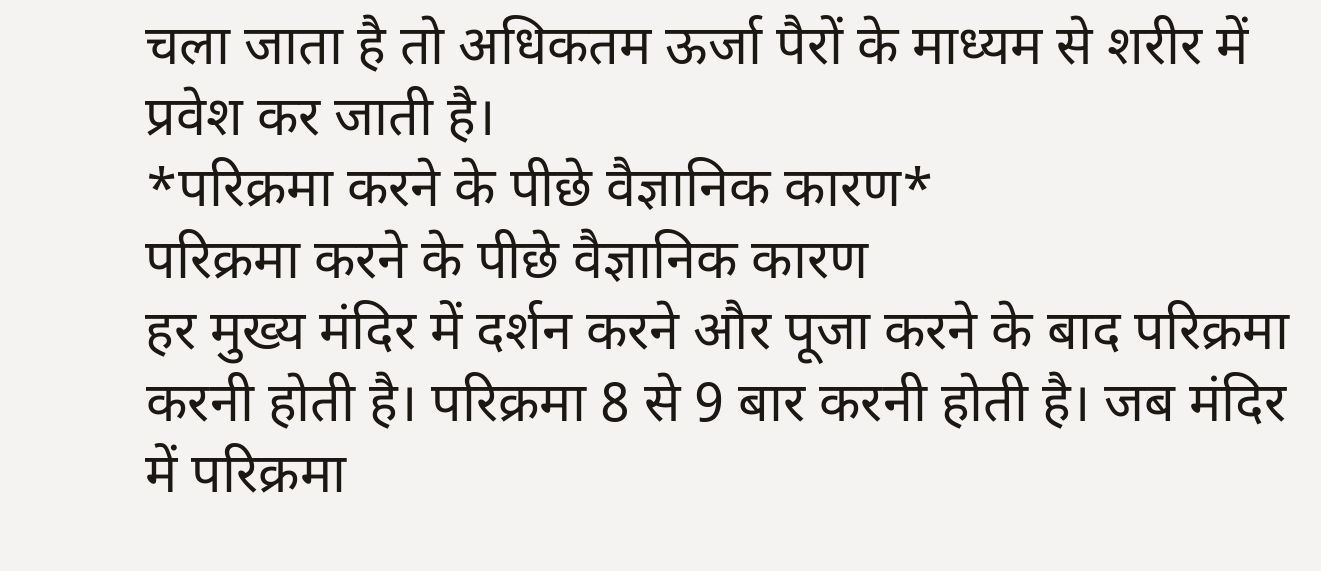चला जाता है तो अधिकतम ऊर्जा पैरों के माध्यम से शरीर में प्रवेश कर जाती है।
*परिक्रमा करने के पीछे वैज्ञानिक कारण*
परिक्रमा करने के पीछे वैज्ञानिक कारण
हर मुख्य मंदिर में दर्शन करने और पूजा करने के बाद परिक्रमा करनी होती है। परिक्रमा 8 से 9 बार करनी होती है। जब मंदिर में परिक्रमा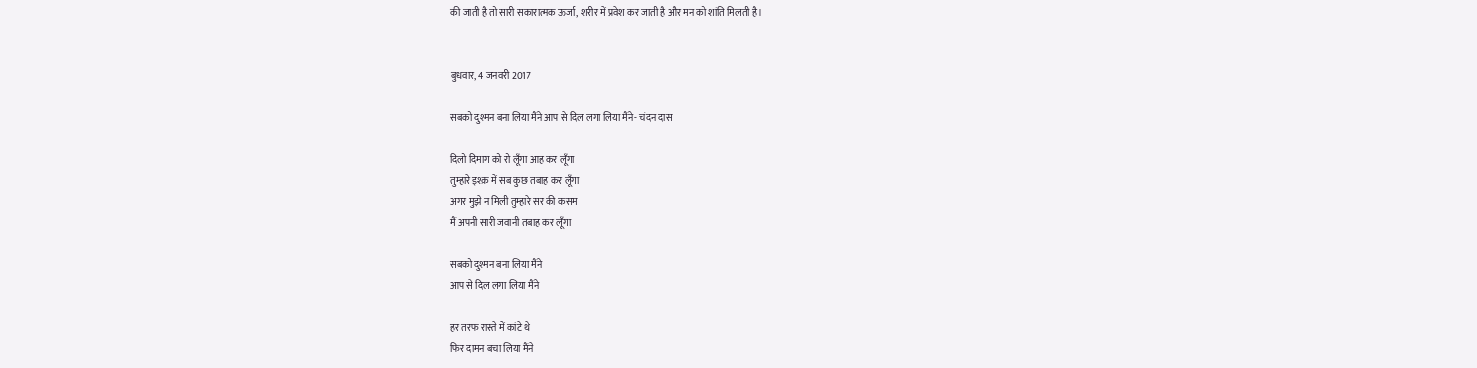की जाती है तो सारी सकारात्मक ऊर्जा, शरीर में प्रवेश कर जाती है और मन को शांति मिलती है।


बुधवार, 4 जनवरी 2017

सबको दुश्मन बना लिया मैंने आप से दिल लगा लिया मैंने- चंदन दास

दिलो दिमाग को रो लूँगा आह कर लूँगा
तुम्हारे इश्क़ में सब कुछ तबाह कर लूँगा
अगर मुझे न मिली तुम्हारे सर की कसम
मैं अपनी सारी जवानी तबाह कर लूँगा

सबको दुश्मन बना लिया मैंने
आप से दिल लगा लिया मैंने

हर तरफ रास्ते में कांटे थे
फिर दामन बचा लिया मैंने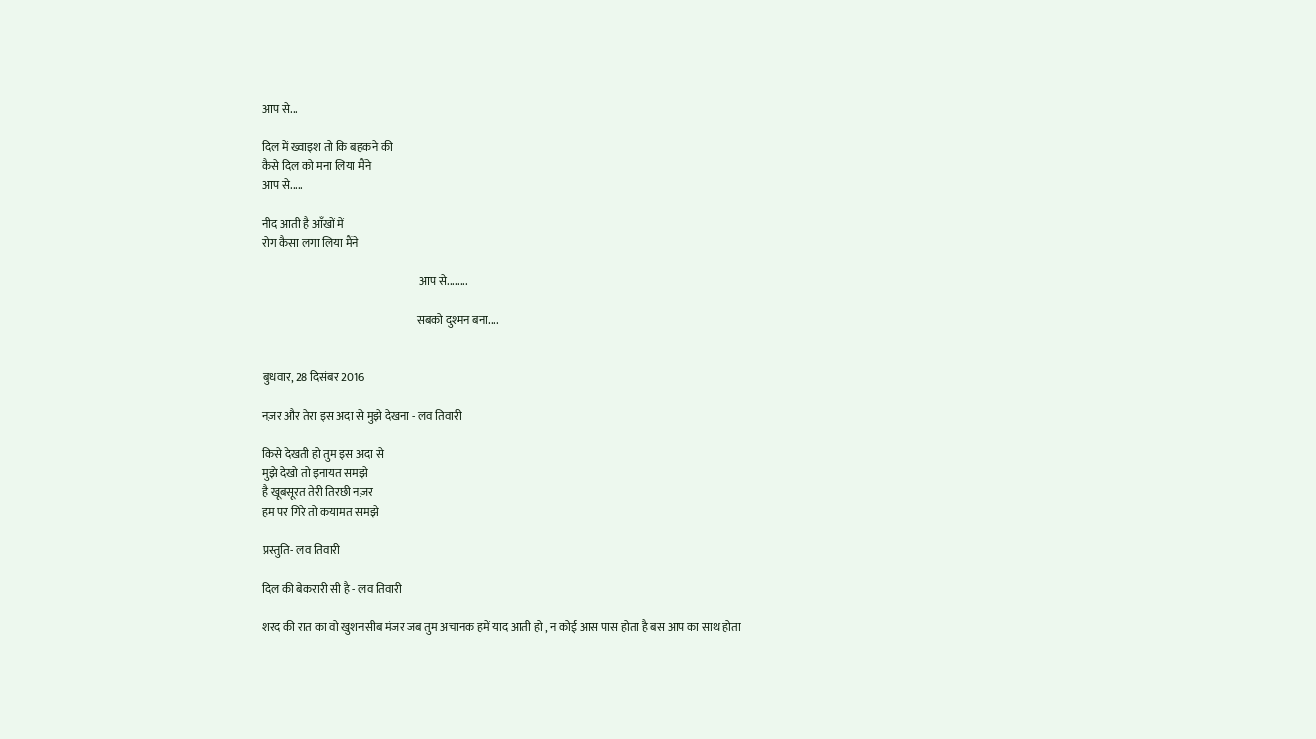आप से...

दिल में ख्वाइश तो कि बहकने की
कैसे दिल को मना लिया मैंने
आप से.....

नीद आती है आँखों में
रोग कैसा लगा लिया मैंने

                                                                     आप से........

                                                                    सबको दुश्मन बना....


बुधवार, 28 दिसंबर 2016

नज़र और तेरा इस अदा से मुझे देखना - लव तिवारी

किसे देखती हो तुम इस अदा से
मुझे देखो तो इनायत समझे
है खूबसूरत तेरी तिरछी नज़र
हम पर गिरे तो कयामत समझे

प्रस्तुति- लव तिवारी

दिल की बेकरारी सी है - लव तिवारी

शरद की रात का वो खुशनसीब मंजर जब तुम अचानक हमें याद आती हो , न कोई आस पास होता है बस आप का साथ होता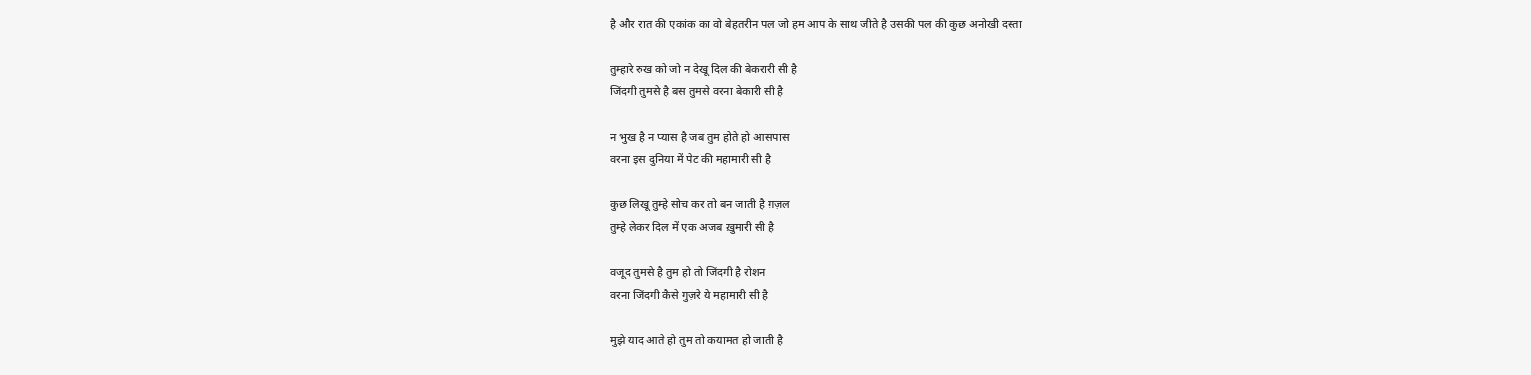है और रात की एकांक का वो बेहतरीन पल जो हम आप के साथ जीते है उसकी पल की कुछ अनोखी दस्ता

तुम्हारे रुख को जो न देखू दिल की बेकरारी सी है
जिंदगी तुमसे है बस तुमसे वरना बेकारी सी है

न भुख है न प्यास है जब तुम होते हो आसपास
वरना इस दुनिया में पेट की महामारी सी है

कुछ लिखू तुम्हे सोच कर तो बन जाती है ग़ज़ल
तुम्हे लेकर दिल में एक अजब ख़ुमारी सी है

वजूद तुमसे है तुम हो तो जिंदगी है रोशन
वरना जिंदगी कैसे गुज़रे ये महामारी सी है

मुझे याद आते हो तुम तो कयामत हो जाती है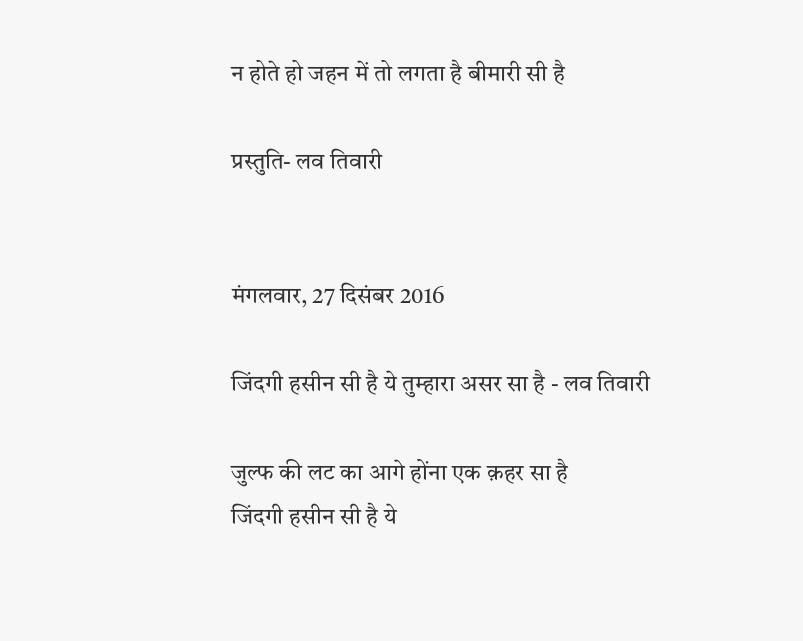न होते हो जहन में तो लगता है बीमारी सी है

प्रस्तुति- लव तिवारी


मंगलवार, 27 दिसंबर 2016

जिंदगी हसीन सी है ये तुम्हारा असर सा है - लव तिवारी

जुल्फ की लट का आगे होंना एक क़हर सा है
जिंदगी हसीन सी है ये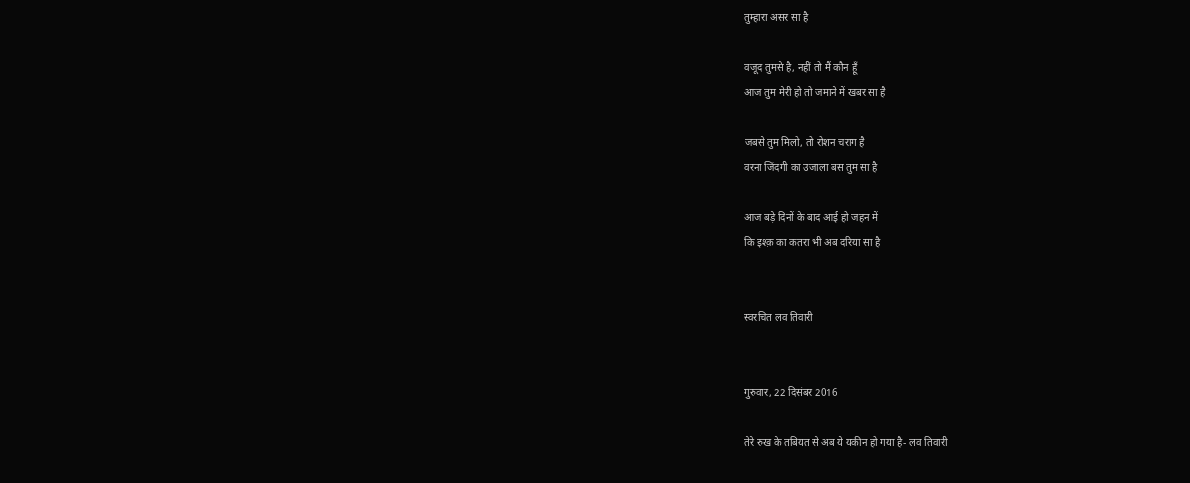तुम्हारा असर सा है

वजूद तुमसे है, नहीं तो मैं कौन हूँ
आज तुम मेरी हो तो जमाने में खबर सा है

जबसे तुम मिलो, तो रोशन चराग है
वरना जिंदगी का उजाला बस तुम सा है

आज बड़े दिनों के बाद आई हो जहन में
कि इश्क़ का कतरा भी अब दरिया सा है


स्वरचित लव तिवारी


गुरुवार, 22 दिसंबर 2016

तेरे रुख के तबियत से अब ये यकीन हो गया है- लव तिवारी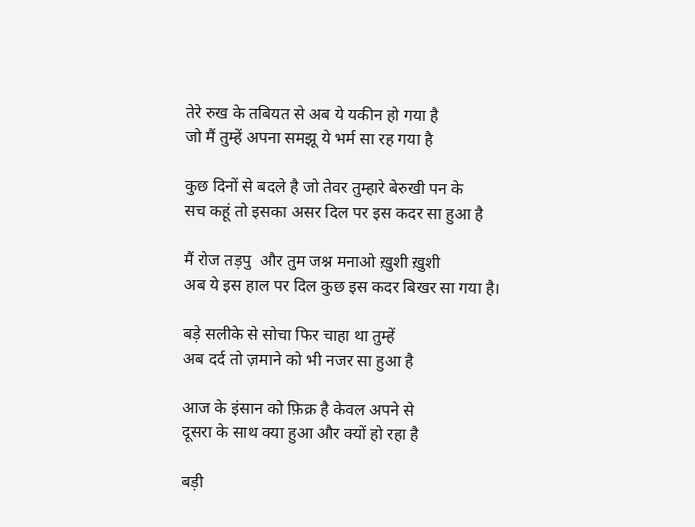तेरे रुख के तबियत से अब ये यकीन हो गया है
जो मैं तुम्हें अपना समझू ये भर्म सा रह गया है

कुछ दिनों से बदले है जो तेवर तुम्हारे बेरुखी पन के
सच कहूं तो इसका असर दिल पर इस कदर सा हुआ है

मैं रोज तड़पु  और तुम जश्न मनाओ ख़ुशी ख़ुशी
अब ये इस हाल पर दिल कुछ इस कदर बिखर सा गया है।

बड़े सलीके से सोचा फिर चाहा था तुम्हें
अब दर्द तो ज़माने को भी नजर सा हुआ है

आज के इंसान को फ़िक्र है केवल अपने से
दूसरा के साथ क्या हुआ और क्यों हो रहा है

बड़ी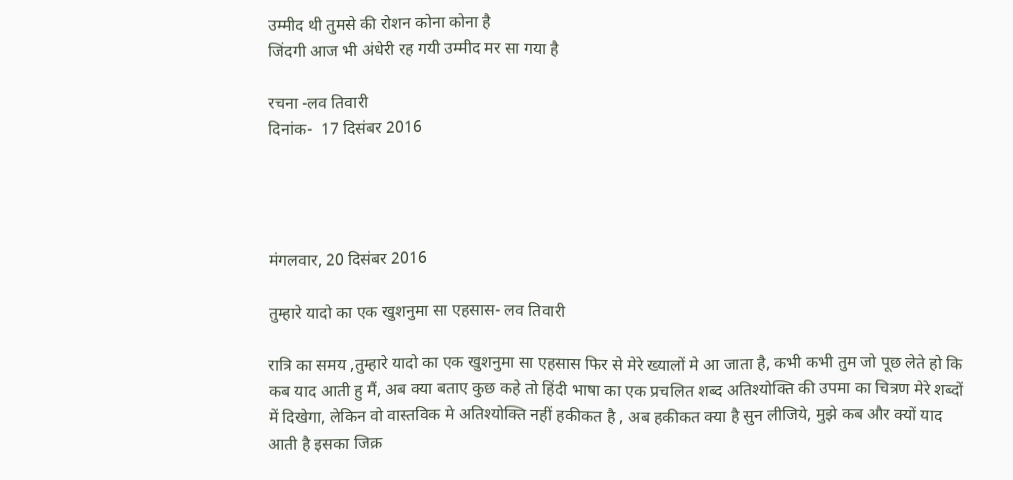उम्मीद थी तुमसे की रोशन कोना कोना है
जिंदगी आज भी अंधेरी रह गयी उम्मीद मर सा गया है

रचना -लव तिवारी
दिनांक-  17 दिसंबर 2016




मंगलवार, 20 दिसंबर 2016

तुम्हारे यादो का एक खुशनुमा सा एहसास- लव तिवारी

रात्रि का समय ,तुम्हारे यादो का एक खुशनुमा सा एहसास फिर से मेरे ख्यालों मे आ जाता है, कभी कभी तुम जो पूछ लेते हो कि कब याद आती हु मैं, अब क्या बताए कुछ कहे तो हिंदी भाषा का एक प्रचलित शब्द अतिश्योक्ति की उपमा का चित्रण मेरे शब्दों में दिखेगा, लेकिन वो वास्तविक मे अतिश्योक्ति नहीं हकीकत है , अब हकीकत क्या है सुन लीजिये, मुझे कब और क्यों याद आती है इसका जिक्र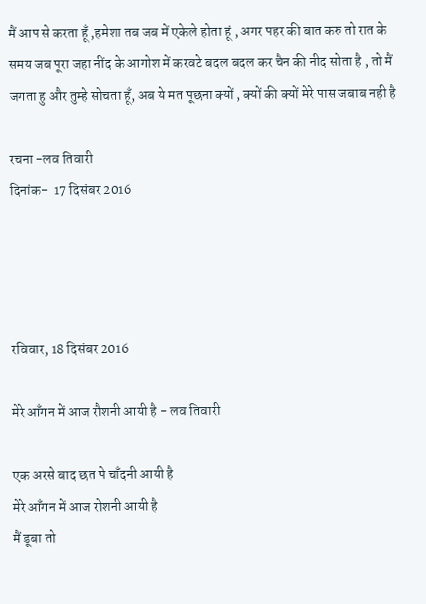मैं आप से करता हूँ ,हमेशा तब जब में एकेले होता हूं , अगर पहर की बात करु तो रात के समय जब पूरा जहा नींद के आगोश में करवटे बदल बदल कर चैन की नीद सोता है , तो मैं जगता हु और तुम्हे सोचता हूँ, अब ये मत पूछना क्यों , क्यों की क्यों मेरे पास जबाब नही है

रचना -लव तिवारी
दिनांक-  17 दिसंबर 2016




रविवार, 18 दिसंबर 2016

मेरे आँगन में आज रौशनी आयी है - लव तिवारी

एक अरसे बाद छत पे चाँदनी आयी है
मेरे आँगन में आज रोशनी आयी है
मैं डूबा तो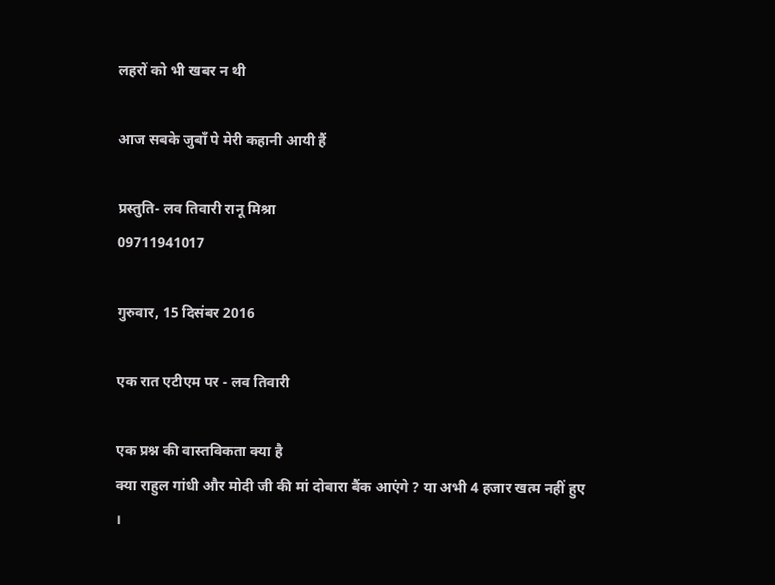लहरों को भी खबर न थी

आज सबके जुबाँ पे मेरी कहानी आयी हैं

प्रस्तुति- लव तिवारी रानू मिश्रा
09711941017

गुरुवार, 15 दिसंबर 2016

एक रात एटीएम पर - लव तिवारी

एक प्रश्न की वास्तविकता क्या है
क्या राहुल गांधी और मोदी जी की मां दोबारा बैंक आएंगे ? या अभी 4 हजार खत्म नहीं हुए ।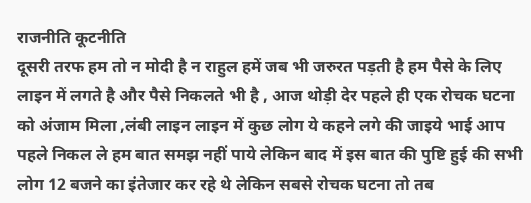राजनीति कूटनीति
दूसरी तरफ हम तो न मोदी है न राहुल हमें जब भी जरुरत पड़ती है हम पैसे के लिए लाइन में लगते है और पैसे निकलते भी है , आज थोड़ी देर पहले ही एक रोचक घटना को अंजाम मिला ,लंबी लाइन लाइन में कुछ लोग ये कहने लगे की जाइये भाई आप पहले निकल ले हम बात समझ नहीं पाये लेकिन बाद में इस बात की पुष्टि हुई की सभी लोग 12 बजने का इंतेजार कर रहे थे लेकिन सबसे रोचक घटना तो तब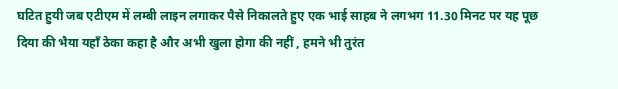घटित हुयी जब एटीएम में लम्बी लाइन लगाकर पैसे निकालते हुए एक भाई साहब ने लगभग 11.30 मिनट पर यह पूछ दिया की भैया यहाँ ठेका कहा है और अभी खुला होगा की नहीं , हमने भी तुरंत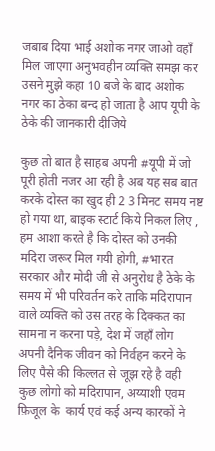जबाब दिया भाई अशोक नगर जाओ वहाँ मिल जाएगा अनुभवहीन व्यक्ति समझ कर उसने मुझे कहा 10 बजे के बाद अशोक नगर का ठेका बन्द हो जाता है आप यूपी के ठेके की जानकारी दीजिये

कुछ तो बात है साहब अपनी #यूपी में जो पूरी होती नजर आ रही है अब यह सब बात करके दोस्त का खुद ही 2 3 मिनट समय नष्ट हो गया था, बाइक स्टार्ट किये निकल लिए , हम आशा करते है कि दोस्त को उनकी मदिरा जरूर मिल गयी होगी, #भारत सरकार और मोदी जी से अनुरोध है ठेके के समय में भी परिवर्तन करे ताकि मदिरापान वाले व्यक्ति को उस तरह के दिक्कत का सामना न करना पड़े, देश में जहाँ लोग अपनी दैनिक जीवन को निर्वहन करने के लिए पैसे की किल्लत से जूझ रहे है वही कुछ लोगो को मदिरापान, अय्याशी एवम फ़िजूल के  कार्य एवं कई अन्य कारकों ने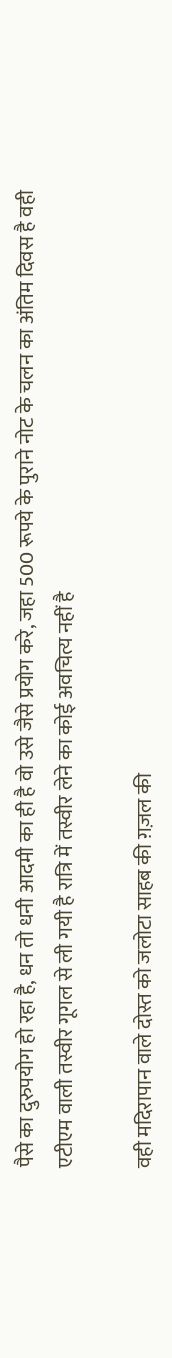पैसे का दुरुपयोग हो रहा है, धन तो धनी आदमी का ही है वो उसे जैसे प्रयोग करे, जहा 500 रूपये के पुराने नोट के चलन का अंतिम दिवस है वही एटीएम वाली तस्वीर गूगल से ली गयी है रात्रि में तस्वीर लेने का कोई अवचित्य नहीं है

वही मदिरापान वाले दोस्त को जलोटा साहब की ग़ज़ल की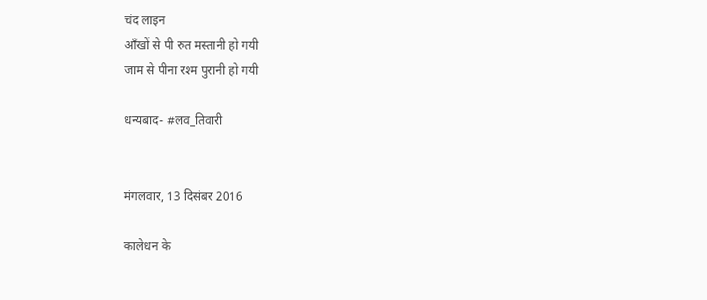चंद लाइन
आँखों से पी रुत मस्तानी हो गयी
जाम से पीना रश्म पुरानी हो गयी

धन्यबाद- #लव_तिवारी


मंगलवार, 13 दिसंबर 2016

कालेधन के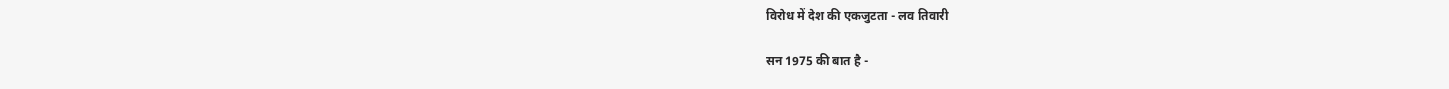विरोध में देश की एकजुटता - लव तिवारी

सन 1975 की बात है -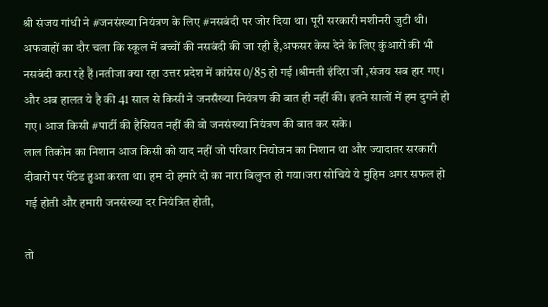श्री संजय गांधी ने #जनसंख्या नियंत्रण के लिए #नसबंदी पर जोर दिया था। पूरी सरकारी मशीनरी जुटी थी। अफवाहों का दौर चला कि स्कूल में बच्चों की नसबंदी की जा रही है,अफसर केस देने के लिए कुंआरों की भी नसबंदी करा रहे हैं ।नतीजा क्या रहा उत्तर प्रदेश में कांग्रेस 0/85 हो गई ।श्रीमती इंदिरा जी ,संजय सब हार गए। और अब हालत ये है की 41 साल से किसी ने जनसँख्या नियंत्रण की बात ही नहीं की। इतने सालों में हम दुगने हो गए। आज किसी #पार्टी की हैसियत नहीं की वो जनसंख्या नियंत्रण की बात कर सके।
लाल तिकोन का निशान आज किसी को याद नहीं जो परिवार नियोजन का निशान था और ज्यादातर सरकारी दीवारों पर पेंटेड हुआ करता था। हम दो हमारे दो का नारा बिलुप्त हो गया।जरा सोचिये ये मुहिम अगर सफल हो गई होती और हमारी जनसंख्या दर नियंत्रित होती,

तो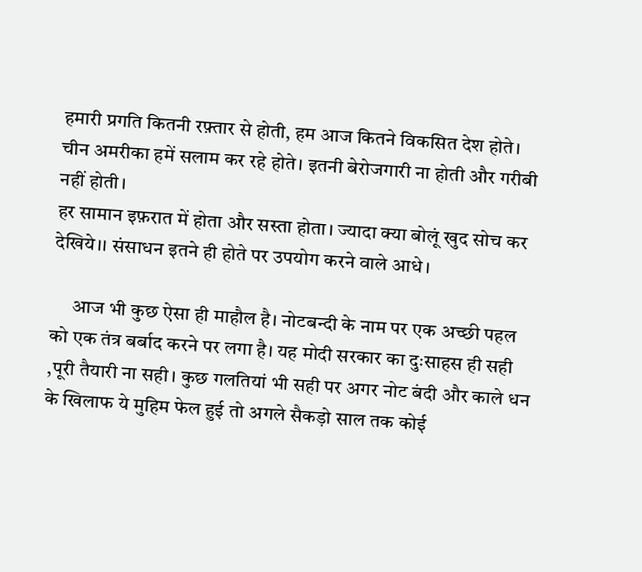हमारी प्रगति कितनी रफ़्तार से होती, हम आज कितने विकसित देश होते। चीन अमरीका हमें सलाम कर रहे होते। इतनी बेरोजगारी ना होती और गरीबी नहीं होती।
हर सामान इफ़रात में होता और सस्ता होता। ज्यादा क्या बोलूं खुद सोच कर देखिये।। संसाधन इतने ही होते पर उपयोग करने वाले आधे।

     आज भी कुछ ऐसा ही माहौल है। नोटबन्दी के नाम पर एक अच्छी पहल को एक तंत्र बर्बाद करने पर लगा है। यह मोदी सरकार का दुःसाहस ही सही ,पूरी तैयारी ना सही। कुछ गलतियां भी सही पर अगर नोट बंदी और काले धन के खिलाफ ये मुहिम फेल हुई तो अगले सैकड़ो साल तक कोई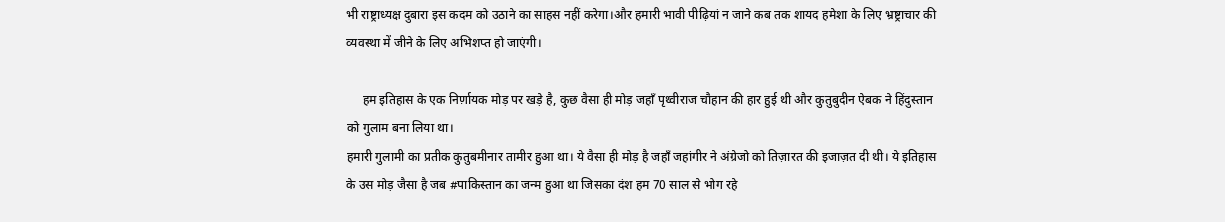भी राष्ट्राध्यक्ष दुबारा इस कदम को उठाने का साहस नहीं करेगा।और हमारी भावी पीढ़ियां न जाने कब तक शायद हमेशा के लिए भ्रष्ट्राचार की व्यवस्था में जीने के लिए अभिशप्त हो जाएंगी।

     हम इतिहास के एक निर्ण़ायक मोड़ पर खड़े है, कुछ वैसा ही मोड़ जहाँ पृथ्वीराज चौहान की हार हुई थी और कुतुबुदीन ऐबक ने हिंदुस्तान को गुलाम बना लिया था।
हमारी गुलामी का प्रतीक कुतुबमीनार तामीर हुआ था। ये वैसा ही मोड़ है जहाँ जहांगीर ने अंग्रेजो को तिज़ारत की इजाज़त दी थी। ये इतिहास के उस मोड़ जैसा है जब #पाकिस्तान का जन्म हुआ था जिसका दंश हम 70 साल से भोग रहे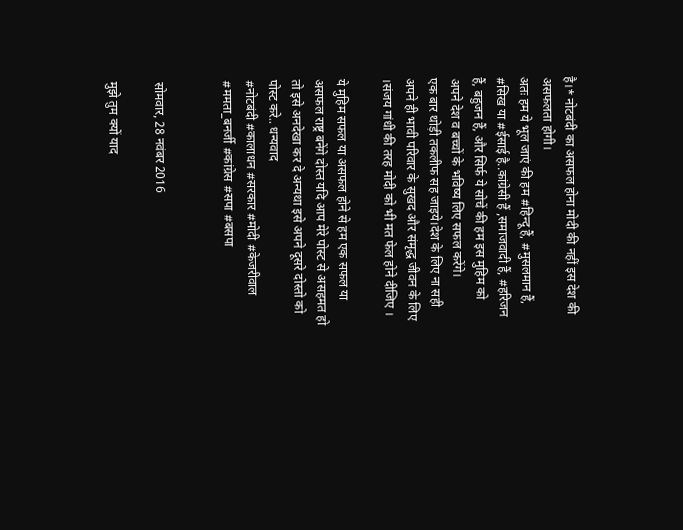है।* नोटबंदी का असफल होना मोदी की नहीं इस देश की असफलता होगी।
अतः हम ये भूल जाएं की हम #हिन्दू हैं, #मुसलमान हैं, #सिख या #ईसाई है..कांग्रेसी हैं ,समाजवादी हैं, #हरिजन हैं, बहुजन हैं, और सिर्फ ये सोचें की हम इस मुहिम को अपने देश व बच्चों के भविष्य लिए सफल करेंगे।
एक बार थोड़ी तकलीफ सह जाइये।देश के लिए ना सही अपने ही भावी परिवार के सुखद और संमृद्ध जीवन के लिए ।संजय गांधी की तरह मोदी को भी मत फेल होने दीजिए ।

ये मुहिम सफल या असफल होने से हम एक सफल या असफल राष्ट्र बनेंगे दोस्त यदि आप मेरे पोस्ट से असहमत हो तो इसे अनदेखा कर दे अन्यथा इसे अपने दूसरे दोस्तो को पोस्ट करे.. धन्यवाद
#नोटबंदी #कालाधन #सरकार #मोदी #केजरीवाल #ममता_बनर्जी #कांग्रेस #सपा #बसपा


सोमवार, 28 नवंबर 2016

मुझे तुम क्यों याद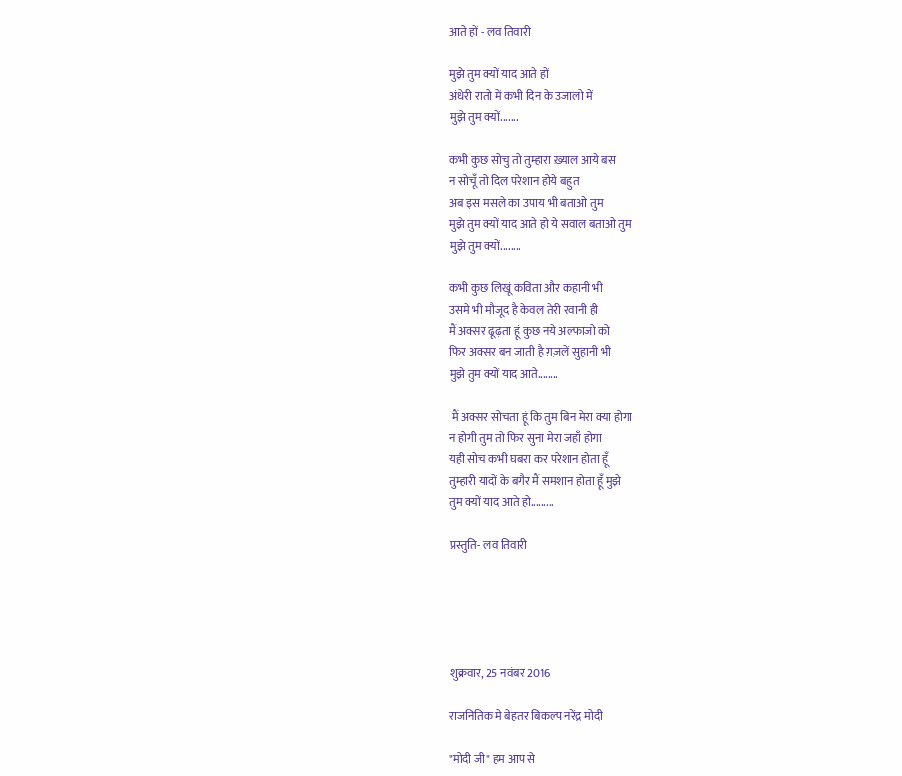आते हों - लव तिवारी

मुझे तुम क्यों याद आते हों
अंधेरी रातो में कभी दिन के उजालो में
मुझे तुम क्यों.......

कभी कुछ सोचु तो तुम्हारा ख़्याल आये बस
न सोचूँ तो दिल परेशान होये बहुत
अब इस मसले का उपाय भी बताओ तुम
मुझे तुम क्यों याद आते हो ये सवाल बताओ तुम
मुझे तुम क्यों........

कभी कुछ लिखूं कविता और कहानी भी
उसमे भी मौजूद है केवल तेरी रवानी ही
मैं अक्सर ढूढ़ता हूं कुछ नये अल्फाजो को
फिर अक्सर बन जाती है ग़ज़लें सुहानी भी
मुझे तुम क्यों याद आते........

 मैं अक्सर सोचता हूं कि तुम बिन मेरा क्या होगा
न होगी तुम तो फिर सुना मेरा जहाँ होगा
यही सोच कभी घबरा कर परेशान होता हूँ
तुम्हारी यादों के बगैर मैं समशान होता हूँ मुझे
तुम क्यों याद आते हो.........

प्रस्तुति- लव तिवारी





शुक्रवार, 25 नवंबर 2016

राजनितिक मे बेहतर बिकल्प नरेंद्र मोदी

"मोदी जी" हम आप से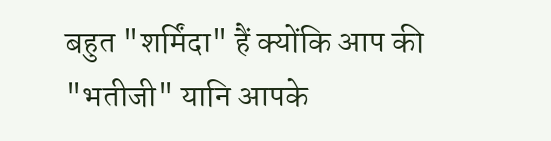बहुत "शर्मिंदा" हैं क्योंकि आप की "भतीजी" यानि आपके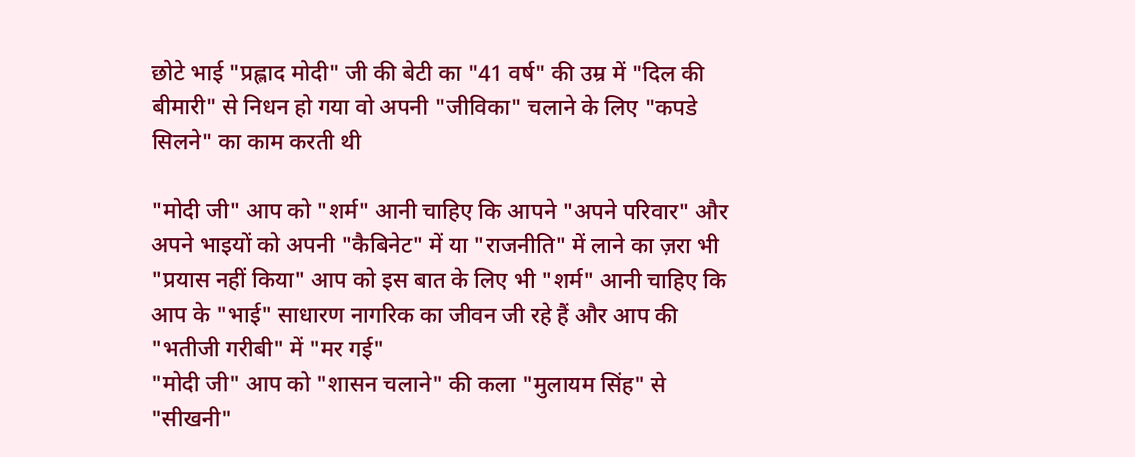छोटे भाई "प्रह्लाद मोदी" जी की बेटी का "41 वर्ष" की उम्र में "दिल की बीमारी" से निधन हो गया वो अपनी "जीविका" चलाने के लिए "कपडे सिलने" का काम करती थी

"मोदी जी" आप को "शर्म" आनी चाहिए कि आपने "अपने परिवार" और अपने भाइयों को अपनी "कैबिनेट" में या "राजनीति" में लाने का ज़रा भी "प्रयास नहीं किया" आप को इस बात के लिए भी "शर्म" आनी चाहिए कि आप के "भाई" साधारण नागरिक का जीवन जी रहे हैं और आप की "भतीजी गरीबी" में "मर गई"
"मोदी जी" आप को "शासन चलाने" की कला "मुलायम सिंह" से "सीखनी"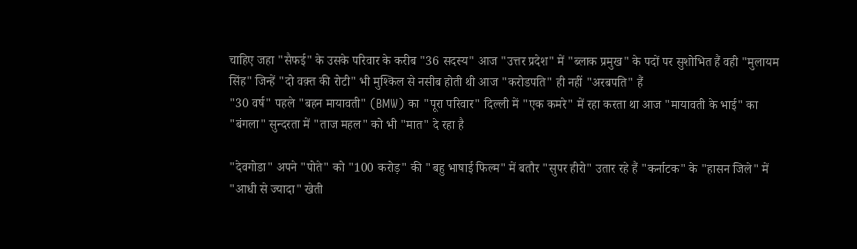चाहिए जहा "सैफई" के उसके परिवार के करीब "36 सदस्य" आज "उत्तर प्रदेश" में "ब्लाक प्रमुख" के पदों पर सुशोभित हैं वही "मुलायम सिंह" जिन्हें "दो वक़्त की रोटी" भी मुश्किल से नसीब होती थी आज "करोडपति" ही नहीं "अरबपति" हैं
"30 वर्ष" पहले "बहन मायावती" (BMW) का "पूरा परिवार" दिल्ली में "एक कमरे" में रहा करता था आज "मायावती के भाई" का "बंगला" सुन्दरता में "ताज महल" को भी "मात" दे रहा है

"देवगोडा" अपने "पोते" को "100 करोड़" की "बहु भाषाई फिल्म" में बतौर "सुपर हीरो" उतार रहे हैं "कर्नाटक" के "हासन जिले" में "आधी से ज्यादा" खेती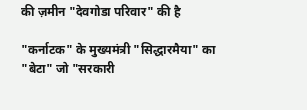की ज़मीन "देवगोडा परिवार" की है

"कर्नाटक" के मुख्यमंत्री "सिद्धारमैया" का "बेटा" जो "सरकारी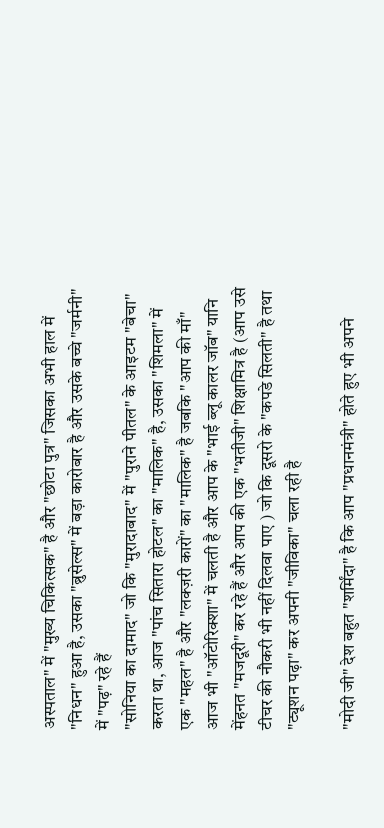अस्पताल" में "मुख्य चिकित्सक" है और "छोटा पुत्र" जिसका अभी हाल में "निधन" हुआ है, उसका "ब्रुसेल्स" में बड़ा कारोबार है और उसके बच्चे "जर्मनी" में "पढ़" रहे हैं
"सोनिया का दामाद" जो कि "मुरादाबाद" में "पुराने पीतल" के आइटम "बेचा" करता था, आज "पांच सितारा होटल" का "मालिक" है, उसका "शिमला" में एक "महल" है और "लक्ज़री कारों" का "मालिक" है जबकि "आप की माँ" आज भी "ऑटोरिक्शा" में चलती है और आप के "भाई ब्लू कालर जॉब" यानि मेंहनत "मजदूरी" कर रहे हैं और आप की एक "भतीजी" शिक्षामित्र है (आप उसे टीचर की नौकरी भी नहीं दिलवा पाए ) जो कि दूसरो के "कपडे सिलती" है तथा "ट्यूशन पढ़ा" कर अपनी "जीविका" चला रही है

"मोदी जी" देश बहुत "शर्मिंदा" है कि आप "प्रधानमंत्री" होते हुए भी अपने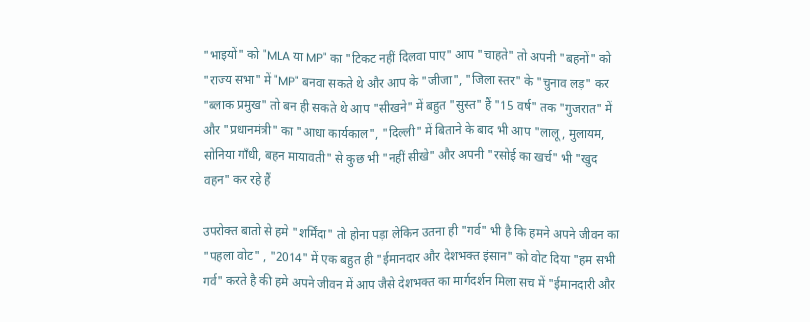"भाइयों" को "MLA या MP" का "टिकट नहीं दिलवा पाए" आप "चाहते" तो अपनी "बहनों" को "राज्य सभा" में "MP" बनवा सकते थे और आप के "जीजा", "जिला स्तर" के "चुनाव लड़" कर "ब्लाक प्रमुख" तो बन ही सकते थे आप "सीखने" में बहुत "सुस्त" हैं "15 वर्ष" तक "गुजरात" में और "प्रधानमंत्री" का "आधा कार्यकाल", "दिल्ली" में बिताने के बाद भी आप "लालू, मुलायम, सोनिया गाँधी, बहन मायावती" से कुछ भी "नहीं सीखे" और अपनी "रसोई का खर्च" भी "खुद वहन" कर रहे हैं

उपरोक्त बातो से हमे "शर्मिंदा" तो होना पड़ा लेकिन उतना ही "गर्व" भी है कि हमने अपने जीवन का "पहला वोट" , "2014" में एक बहुत ही "ईमानदार और देशभक्त इंसान" को वोट दिया "हम सभी गर्व" करते है की हमे अपने जीवन में आप जैसे देशभक्त का मार्गदर्शन मिला सच में "ईमानदारी और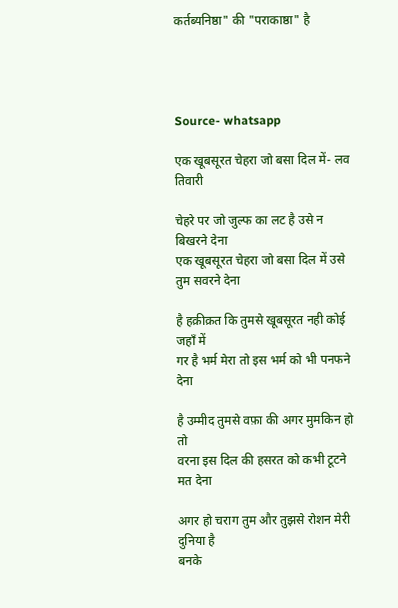कर्तब्यनिष्ठा" की "पराकाष्ठा" है




Source- whatsapp

एक खूबसूरत चेहरा जो बसा दिल में- लव तिवारी

चेहरे पर जो जुल्फ का लट है उसे न बिखरने देना
एक खूबसूरत चेहरा जो बसा दिल में उसे तुम सवरने देना

है हक़ीक़त कि तुमसे खूबसूरत नही कोई जहाँ में
गर है भर्म मेरा तो इस भर्म को भी पनफने देना

है उम्मीद तुमसे वफ़ा की अगर मुमकिन हो तो
वरना इस दिल की हसरत को कभी टूटने मत देना

अगर हो चराग तुम और तुझसे रोशन मेरी दुनिया है
बनके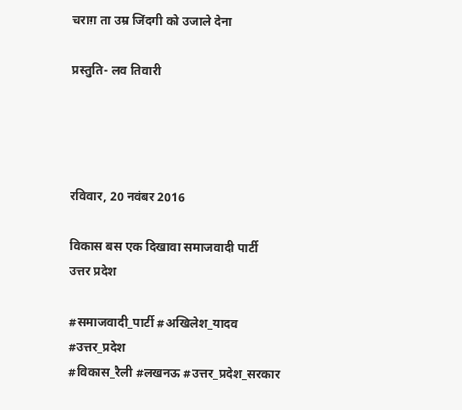चराग़ ता उम्र जिंदगी को उजाले देना

प्रस्तुति- लव तिवारी




रविवार, 20 नवंबर 2016

विकास बस एक दिखावा समाजवादी पार्टी उत्तर प्रदेश

#समाजवादी_पार्टी #अखिलेश_यादव #उत्तर_प्रदेश
#विकास_रैली #लखनऊ #उत्तर_प्रदेश_सरकार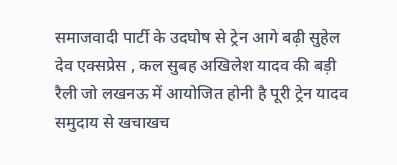समाजवादी पार्टी के उदघोष से ट्रेन आगे बढ़ी सुहेल देव एक्सप्रेस , कल सुबह अखिलेश यादव की बड़ी रैली जो लखनऊ में आयोजित होनी है पूरी ट्रेन यादव समुदाय से खचाखच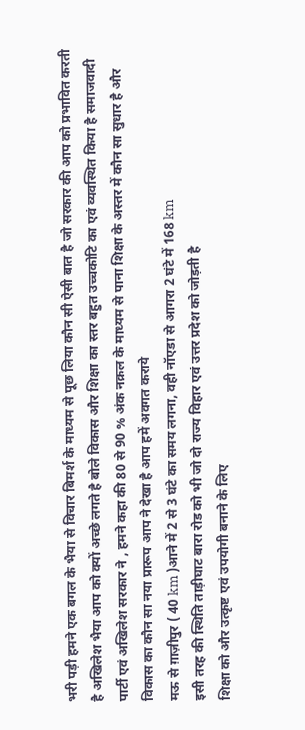भरी पड़ी हमने एक बगल के भैया से विचार बिमर्श के माध्यम से पूछ लिया कौन सी ऐसी बात है जो सरकार की आप को प्रभावित करती है अखिलेश भैया आप को क्यों अच्छे लगते है बोले विकास और शिक्षा का स्तर बहुत उच्चकोटि का एवं व्यवस्थित किया है समाजवादी पार्टी एवं अखिलेश सरकार ने , हमने कहा की 80 से 90 % अंक नक़ल के माध्यम से पाना शिक्षा के अस्तर में कौन सा सुधार है और विकास का कौन सा नया प्रारूप आप ने देखा है आप हमें अवगत कराये
मऊ से ग़ाज़ीपुर ( 40 km )आने में 2 से 3 घंटे का समय लगना, वही नॉएडा से आगरा 2 घंटे में 168 km
इसी तरह की स्थिति ताड़ीघाट बारा रोड को भी जो दो राज्य विहार एवं उत्तर प्रदेश को जोड़ती है
शिक्षा को और उत्कृष्ट एवं उपयोगी बनाने के लिए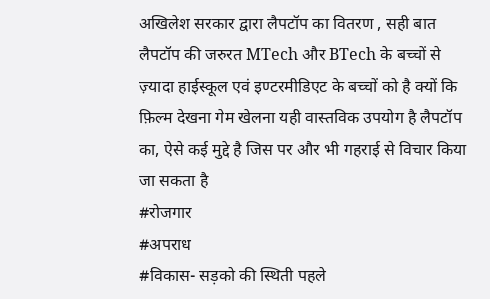अखिलेश सरकार द्वारा लैपटॉप का वितरण , सही बात लैपटॉप की जरुरत MTech और BTech के बच्चों से ज़्यादा हाईस्कूल एवं इण्टरमीडिएट के बच्चों को है क्यों कि फ़िल्म देखना गेम खेलना यही वास्तविक उपयोग है लैपटॉप का, ऐसे कई मुद्दे है जिस पर और भी गहराई से विचार किया जा सकता है
#रोजगार
#अपराध
#विकास- सड़को की स्थिती पहले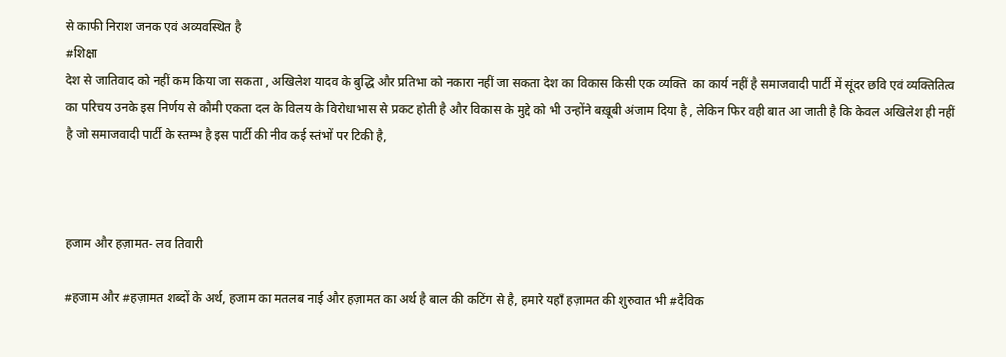से काफी निराश जनक एवं अव्यवस्थित है
#शिक्षा
देश से जातिवाद को नहीं कम किया जा सकता , अखिलेश यादव के बुद्धि और प्रतिभा को नकारा नहीं जा सकता देश का विकास किसी एक व्यक्ति  का कार्य नहीं है समाजवादी पार्टी में सूंदर छवि एवं व्यक्तितित्व का परिचय उनके इस निर्णय से कौमी एकता दल के विलय के विरोधाभास से प्रकट होती है और विकास के मुद्दे को भी उन्होंने बख़ूबी अंजाम दिया है , लेकिन फिर वही बात आ जाती है कि केवल अखिलेश ही नहीं है जो समाजवादी पार्टी के स्तम्भ है इस पार्टी की नीव कई स्तंभों पर टिकी है,



हजाम और हज़ामत- लव तिवारी

#हजाम और #हज़ामत शब्दों के अर्थ, हजाम का मतलब नाई और हज़ामत का अर्थ है बाल की कटिंग से है, हमारे यहाँ हज़ामत की शुरुवात भी #दैविक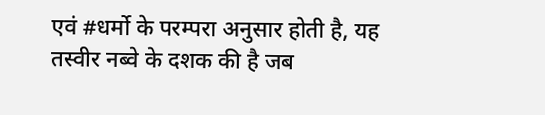एवं #धर्मो के परम्परा अनुसार होती है, यह तस्वीर नब्वे के दशक की है जब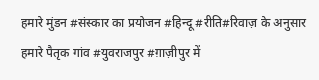हमारे मुंडन #संस्कार का प्रयोजन #हिन्दू #रीति#रिवाज़ के अनुसार हमारे पैतृक गांव #युवराजपुर #ग़ाज़ीपुर में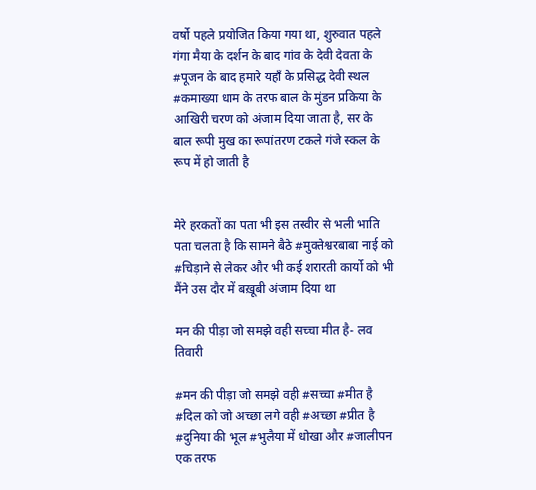वर्षो पहले प्रयोजित किया गया था, शुरुवात पहले गंगा मैया के दर्शन के बाद गांव के देवी देवता के #पूजन के बाद हमारे यहाँ के प्रसिद्ध देवी स्थल #कमाख्या धाम के तरफ बाल के मुंडन प्रकिया के आखिरी चरण को अंजाम दिया जाता है, सर के बाल रूपी मुख का रूपांतरण टकले गंजे स्कल के रूप में हो जाती है


मेरे हरकतों का पता भी इस तस्वीर से भली भाति पता चलता है कि सामने बैठे #मुक्तेश्वरबाबा नाई को #चिड़ाने से लेकर और भी कई शरारती कार्यो को भी मैंने उस दौर में बख़ूबी अंजाम दिया था

मन की पीड़ा जो समझे वही सच्चा मीत है- लव तिवारी

#मन की पीड़ा जो समझे वही #सच्चा #मीत है
#दिल को जो अच्छा लगे वही #अच्छा #प्रीत है
#दुनिया की भूल #भुलैया में धोखा और #जालीपन
एक तरफ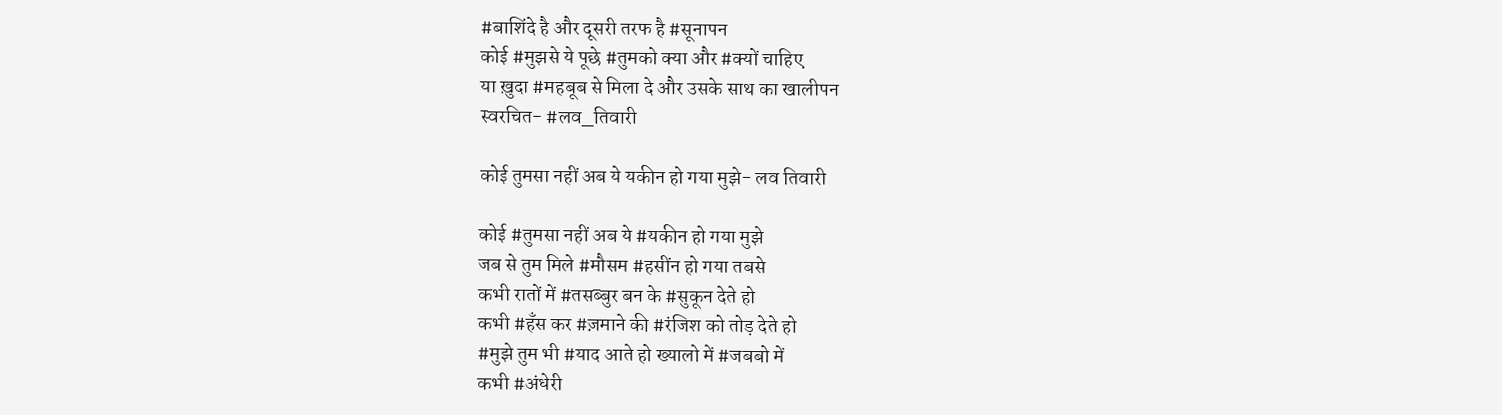#बाशिंदे है और दूसरी तरफ है #सूनापन
कोई #मुझसे ये पूछे #तुमको क्या और #क्यों चाहिए
या ख़ुदा #महबूब से मिला दे और उसके साथ का खालीपन
स्वरचित- #लव_तिवारी

कोई तुमसा नहीं अब ये यकीन हो गया मुझे- लव तिवारी

कोई #तुमसा नहीं अब ये #यकीन हो गया मुझे
जब से तुम मिले #मौसम #हसींन हो गया तबसे
कभी रातों में #तसब्बुर बन के #सुकून देते हो
कभी #हँस कर #ज़माने की #रंजिश को तोड़ देते हो
#मुझे तुम भी #याद आते हो ख्यालो में #जबबो में
कभी #अंधेरी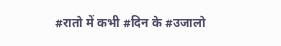#रातो में कभी #दिन के #उजालो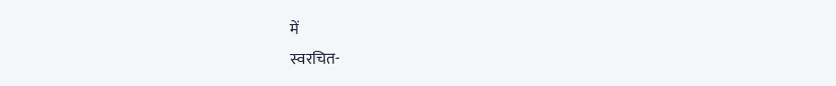में
स्वरचित-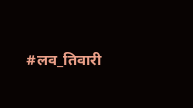#लव_तिवारी